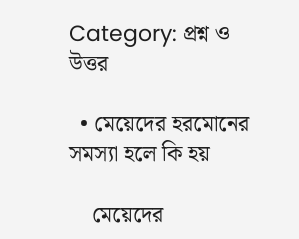Category: প্রশ্ন ও উত্তর

  • মেয়েদের হরমোনের সমস্যা হলে কি হয়

    মেয়েদের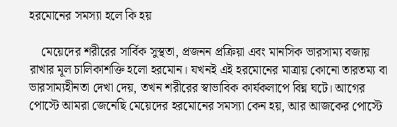হরমোনের সমস্যা হলে কি হয়

    মেয়েদের শরীরের সার্বিক সুস্থতা, প্রজনন প্রক্রিয়া এবং মানসিক ভারসাম্য বজায় রাখার মূল চালিকাশক্তি হলো হরমোন। যখনই এই হরমোনের মাত্রায় কোনো তারতম্য বা ভারসাম্যহীনতা দেখা দেয়, তখন শরীরের স্বাভাবিক কার্যকলাপে বিঘ্ন ঘটে। আগের পোস্টে আমরা জেনেছি মেয়েদের হরমোনের সমস্যা কেন হয়, আর আজকের পোস্টে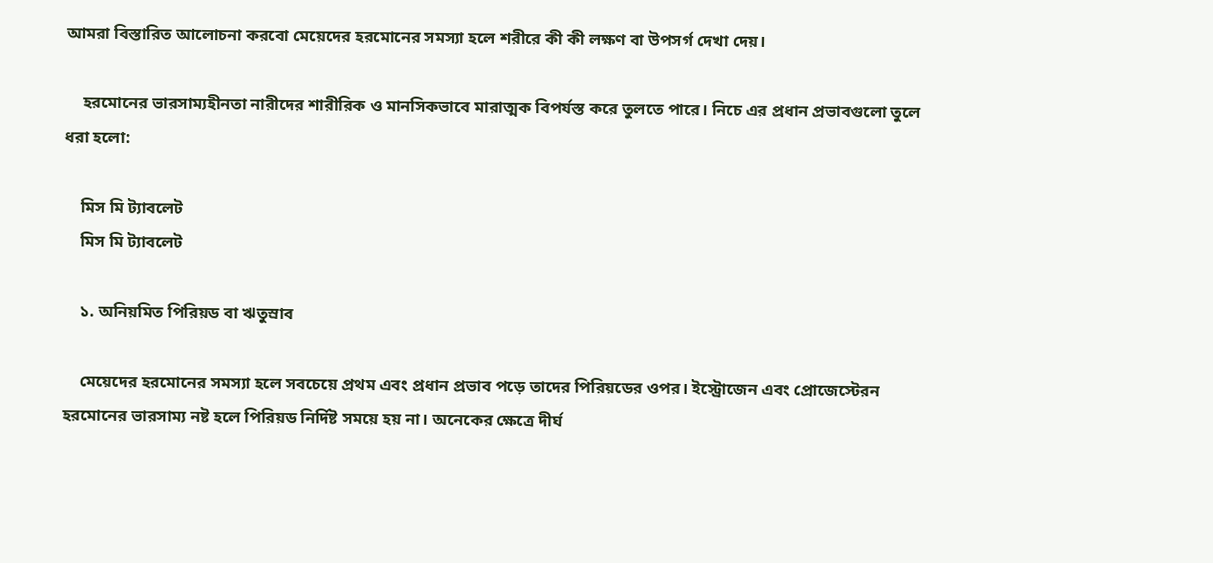আমরা বিস্তারিত আলোচনা করবো মেয়েদের হরমোনের সমস্যা হলে শরীরে কী কী লক্ষণ বা উপসর্গ দেখা দেয়।

    হরমোনের ভারসাম্যহীনতা নারীদের শারীরিক ও মানসিকভাবে মারাত্মক বিপর্যস্ত করে তুলতে পারে। নিচে এর প্রধান প্রভাবগুলো তুলে ধরা হলো:

    মিস মি ট্যাবলেট
    মিস মি ট্যাবলেট

    ১. অনিয়মিত পিরিয়ড বা ঋতুস্রাব

    মেয়েদের হরমোনের সমস্যা হলে সবচেয়ে প্রথম এবং প্রধান প্রভাব পড়ে তাদের পিরিয়ডের ওপর। ইস্ট্রোজেন এবং প্রোজেস্টেরন হরমোনের ভারসাম্য নষ্ট হলে পিরিয়ড নির্দিষ্ট সময়ে হয় না। অনেকের ক্ষেত্রে দীর্ঘ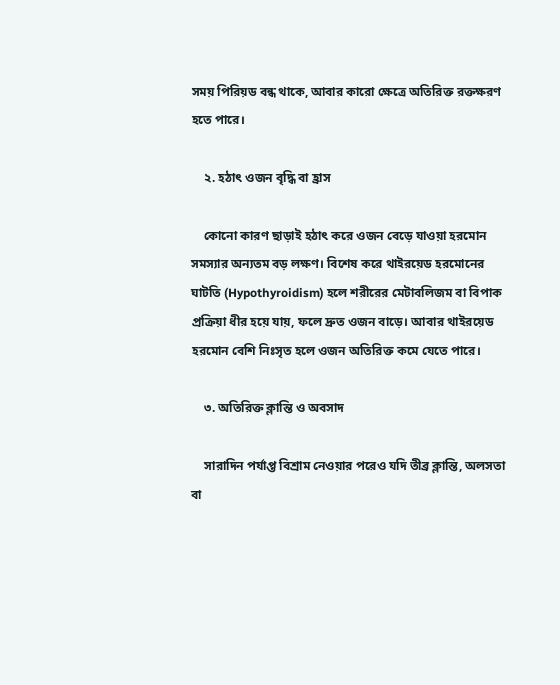সময় পিরিয়ড বন্ধ থাকে, আবার কারো ক্ষেত্রে অতিরিক্ত রক্তক্ষরণ হতে পারে।

    ২. হঠাৎ ওজন বৃদ্ধি বা হ্রাস

    কোনো কারণ ছাড়াই হঠাৎ করে ওজন বেড়ে যাওয়া হরমোন সমস্যার অন্যতম বড় লক্ষণ। বিশেষ করে থাইরয়েড হরমোনের ঘাটতি (Hypothyroidism) হলে শরীরের মেটাবলিজম বা বিপাক প্রক্রিয়া ধীর হয়ে যায়, ফলে দ্রুত ওজন বাড়ে। আবার থাইরয়েড হরমোন বেশি নিঃসৃত হলে ওজন অতিরিক্ত কমে যেতে পারে।

    ৩. অতিরিক্ত ক্লান্তি ও অবসাদ

    সারাদিন পর্যাপ্ত বিশ্রাম নেওয়ার পরেও যদি তীব্র ক্লান্তি, অলসতা বা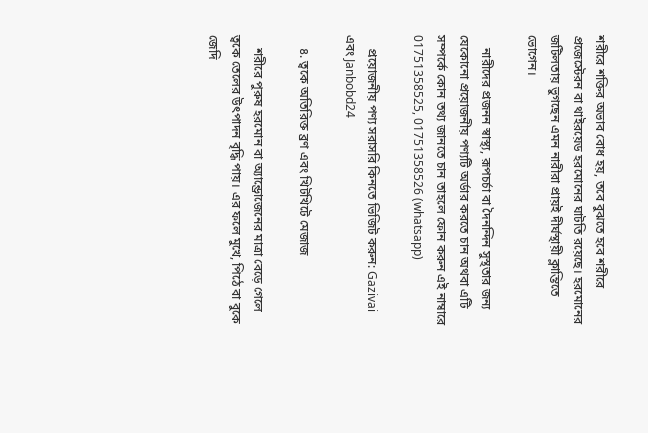শরীরে শক্তির অভাব বোধ হয়, তবে বুঝতে হবে শরীরে প্রজেস্টেরন বা থাইরয়েড হরমোনের ঘাটতি রয়েছে। হরমোনের জটিলতায় ভুগছেন এমন নারীরা প্রায়ই দীর্ঘস্থায়ী ক্লান্তিতে ভোগেন।

    নারীদের প্রজনন স্বাস্থ্য, রূপচর্চা বা দৈনন্দিন সুস্থতার জন্য যেকোনো প্রয়োজনীয় পণ্যটি অর্ডার করতে চান অথবা এটি সম্পর্কে কোন তথ্য জানতে চান তাহলে ফোন করুন এই নাম্বারে 01751358525, 01751358526 (whatsapp)

    প্রয়োজনীয় পণ্য সরাসরি কিনতে ভিজিট করুন: Gazivai এবং Janbobd24

    ৪. ত্বকে অতিরিক্ত ব্রণ এবং খিটখিটে মেজাজ

    শরীরে পুরুষ হরমোন বা অ্যান্ড্রোজেনের মাত্রা বেড়ে গেলে ত্বকে তেলের উৎপাদন বৃদ্ধি পায়। এর ফলে মুখে, পিঠে বা বুকে জেদি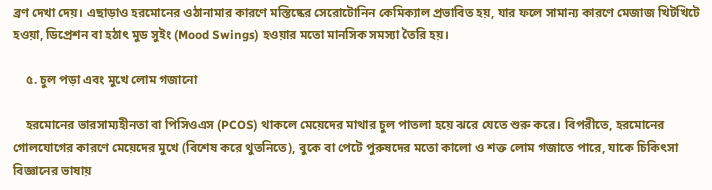ব্রণ দেখা দেয়। এছাড়াও হরমোনের ওঠানামার কারণে মস্তিষ্কের সেরোটোনিন কেমিক্যাল প্রভাবিত হয়, যার ফলে সামান্য কারণে মেজাজ খিটখিটে হওয়া, ডিপ্রেশন বা হঠাৎ মুড সুইং (Mood Swings) হওয়ার মতো মানসিক সমস্যা তৈরি হয়।

    ৫. চুল পড়া এবং মুখে লোম গজানো

    হরমোনের ভারসাম্যহীনতা বা পিসিওএস (PCOS) থাকলে মেয়েদের মাথার চুল পাতলা হয়ে ঝরে যেতে শুরু করে। বিপরীতে, হরমোনের গোলযোগের কারণে মেয়েদের মুখে (বিশেষ করে থুতনিতে), বুকে বা পেটে পুরুষদের মতো কালো ও শক্ত লোম গজাতে পারে, যাকে চিকিৎসা বিজ্ঞানের ভাষায়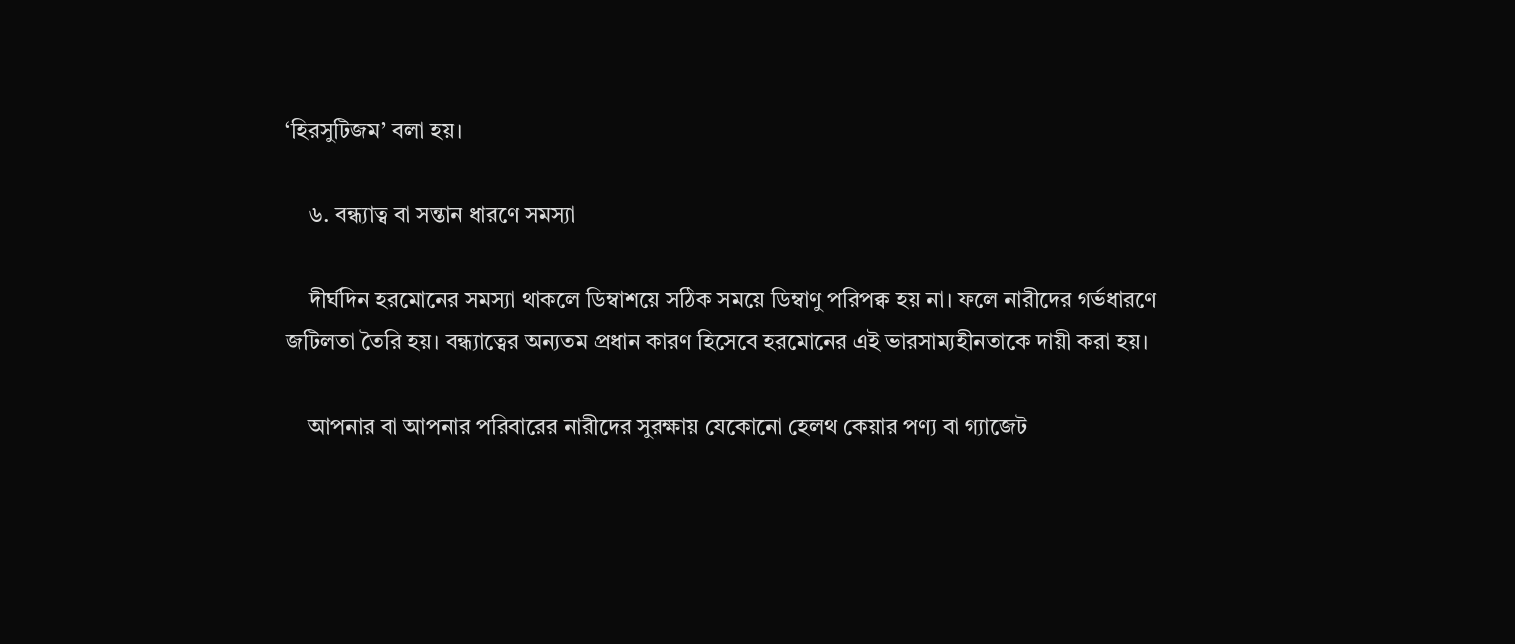‘হিরসুটিজম’ বলা হয়।

    ৬. বন্ধ্যাত্ব বা সন্তান ধারণে সমস্যা

    দীর্ঘদিন হরমোনের সমস্যা থাকলে ডিম্বাশয়ে সঠিক সময়ে ডিম্বাণু পরিপক্ব হয় না। ফলে নারীদের গর্ভধারণে জটিলতা তৈরি হয়। বন্ধ্যাত্বের অন্যতম প্রধান কারণ হিসেবে হরমোনের এই ভারসাম্যহীনতাকে দায়ী করা হয়।

    আপনার বা আপনার পরিবারের নারীদের সুরক্ষায় যেকোনো হেলথ কেয়ার পণ্য বা গ্যাজেট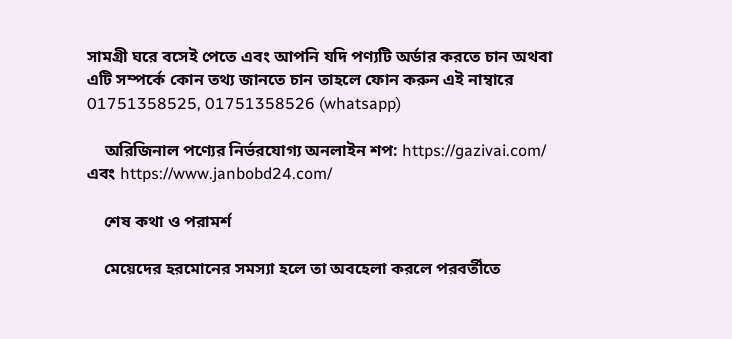সামগ্রী ঘরে বসেই পেতে এবং আপনি যদি পণ্যটি অর্ডার করতে চান অথবা এটি সম্পর্কে কোন তথ্য জানতে চান তাহলে ফোন করুন এই নাম্বারে 01751358525, 01751358526 (whatsapp)

    অরিজিনাল পণ্যের নির্ভরযোগ্য অনলাইন শপ: https://gazivai.com/ এবং https://www.janbobd24.com/

    শেষ কথা ও পরামর্শ

    মেয়েদের হরমোনের সমস্যা হলে তা অবহেলা করলে পরবর্তীতে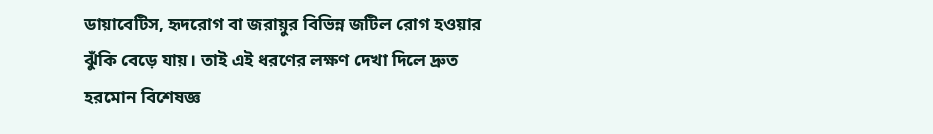ডায়াবেটিস, হৃদরোগ বা জরায়ুর বিভিন্ন জটিল রোগ হওয়ার ঝুঁকি বেড়ে যায়। তাই এই ধরণের লক্ষণ দেখা দিলে দ্রুত হরমোন বিশেষজ্ঞ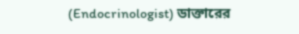(Endocrinologist) ডাক্তারের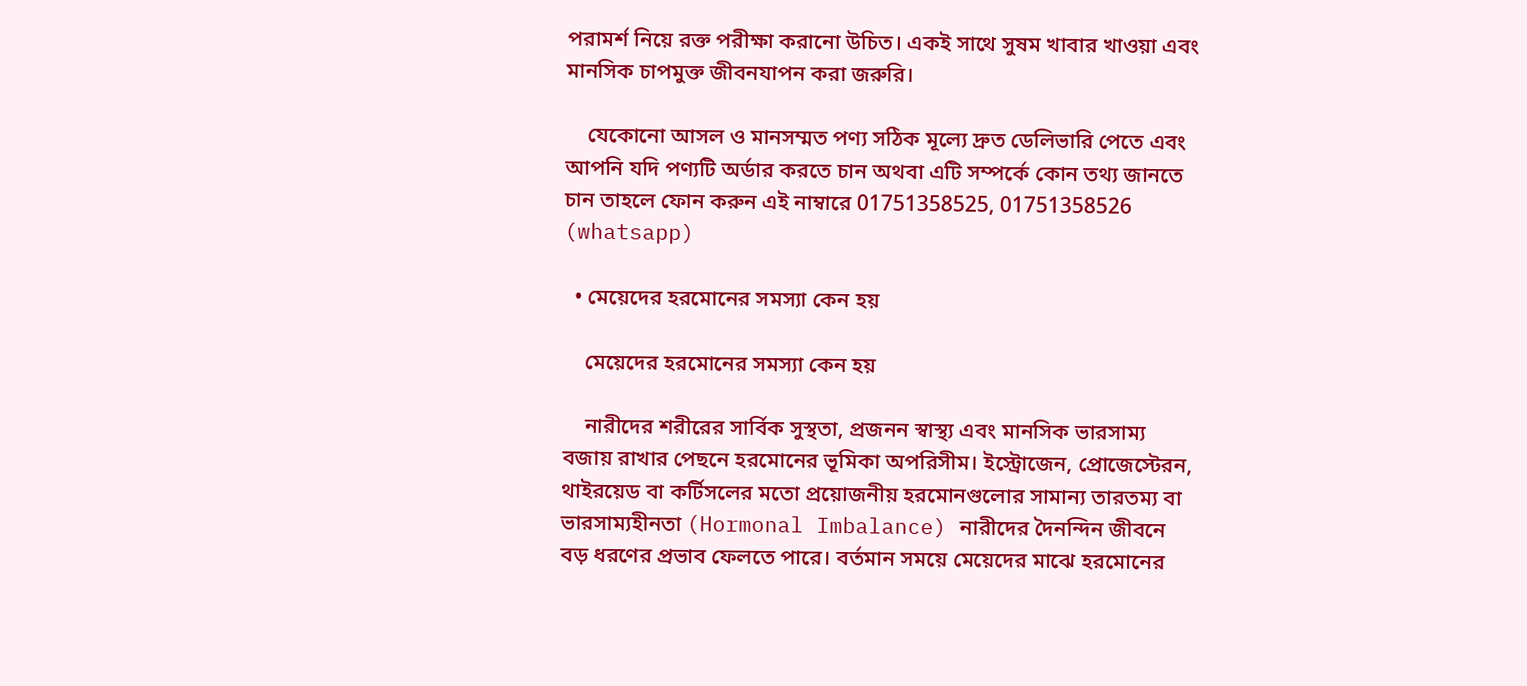পরামর্শ নিয়ে রক্ত পরীক্ষা করানো উচিত। একই সাথে সুষম খাবার খাওয়া এবং মানসিক চাপমুক্ত জীবনযাপন করা জরুরি।

    যেকোনো আসল ও মানসম্মত পণ্য সঠিক মূল্যে দ্রুত ডেলিভারি পেতে এবং আপনি যদি পণ্যটি অর্ডার করতে চান অথবা এটি সম্পর্কে কোন তথ্য জানতে চান তাহলে ফোন করুন এই নাম্বারে 01751358525, 01751358526 (whatsapp)

  • মেয়েদের হরমোনের সমস্যা কেন হয়

    মেয়েদের হরমোনের সমস্যা কেন হয়

    নারীদের শরীরের সার্বিক সুস্থতা, প্রজনন স্বাস্থ্য এবং মানসিক ভারসাম্য বজায় রাখার পেছনে হরমোনের ভূমিকা অপরিসীম। ইস্ট্রোজেন, প্রোজেস্টেরন, থাইরয়েড বা কর্টিসলের মতো প্রয়োজনীয় হরমোনগুলোর সামান্য তারতম্য বা ভারসাম্যহীনতা (Hormonal Imbalance) নারীদের দৈনন্দিন জীবনে বড় ধরণের প্রভাব ফেলতে পারে। বর্তমান সময়ে মেয়েদের মাঝে হরমোনের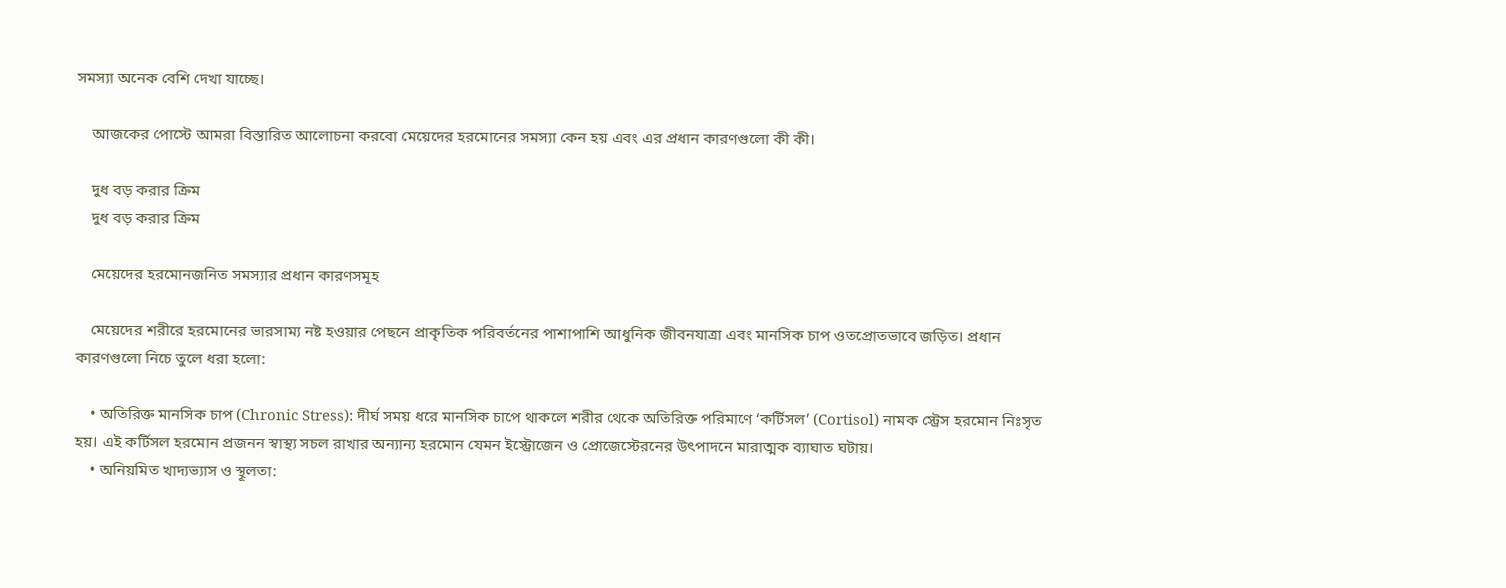সমস্যা অনেক বেশি দেখা যাচ্ছে।

    আজকের পোস্টে আমরা বিস্তারিত আলোচনা করবো মেয়েদের হরমোনের সমস্যা কেন হয় এবং এর প্রধান কারণগুলো কী কী।

    দুধ বড় করার ক্রিম
    দুধ বড় করার ক্রিম

    মেয়েদের হরমোনজনিত সমস্যার প্রধান কারণসমূহ

    মেয়েদের শরীরে হরমোনের ভারসাম্য নষ্ট হওয়ার পেছনে প্রাকৃতিক পরিবর্তনের পাশাপাশি আধুনিক জীবনযাত্রা এবং মানসিক চাপ ওতপ্রোতভাবে জড়িত। প্রধান কারণগুলো নিচে তুলে ধরা হলো:

    • অতিরিক্ত মানসিক চাপ (Chronic Stress): দীর্ঘ সময় ধরে মানসিক চাপে থাকলে শরীর থেকে অতিরিক্ত পরিমাণে ‘কর্টিসল’ (Cortisol) নামক স্ট্রেস হরমোন নিঃসৃত হয়। এই কর্টিসল হরমোন প্রজনন স্বাস্থ্য সচল রাখার অন্যান্য হরমোন যেমন ইস্ট্রোজেন ও প্রোজেস্টেরনের উৎপাদনে মারাত্মক ব্যাঘাত ঘটায়।
    • অনিয়মিত খাদ্যভ্যাস ও স্থূলতা: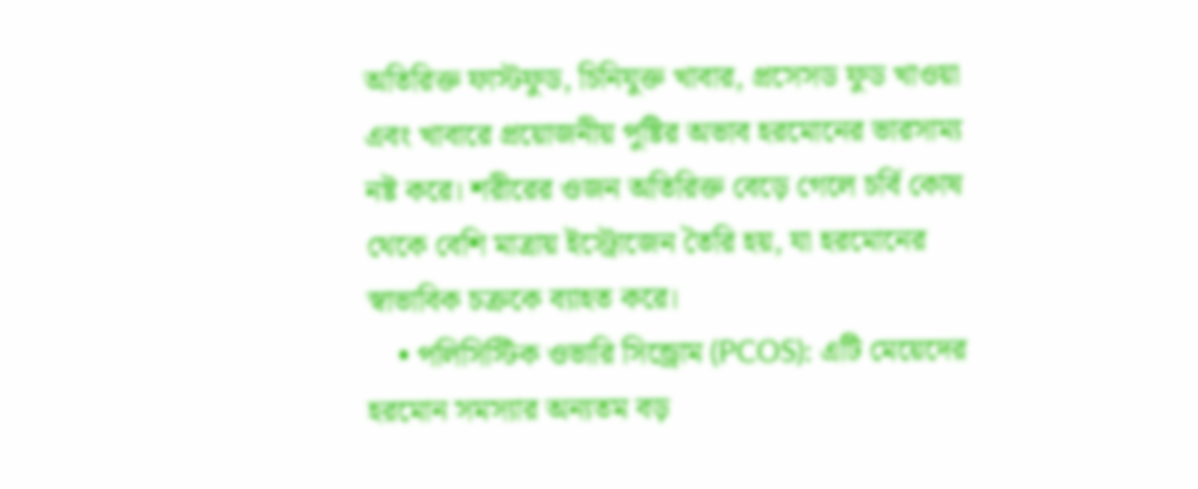অতিরিক্ত ফাস্টফুড, চিনিযুক্ত খাবার, প্রসেসড ফুড খাওয়া এবং খাবারে প্রয়োজনীয় পুষ্টির অভাব হরমোনের ভারসাম্য নষ্ট করে। শরীরের ওজন অতিরিক্ত বেড়ে গেলে চর্বি কোষ থেকে বেশি মাত্রায় ইস্ট্রোজেন তৈরি হয়, যা হরমোনের স্বাভাবিক চক্রকে ব্যাহত করে।
    • পলিসিস্টিক ওভারি সিন্ড্রোম (PCOS): এটি মেয়েদের হরমোন সমস্যার অন্যতম বড়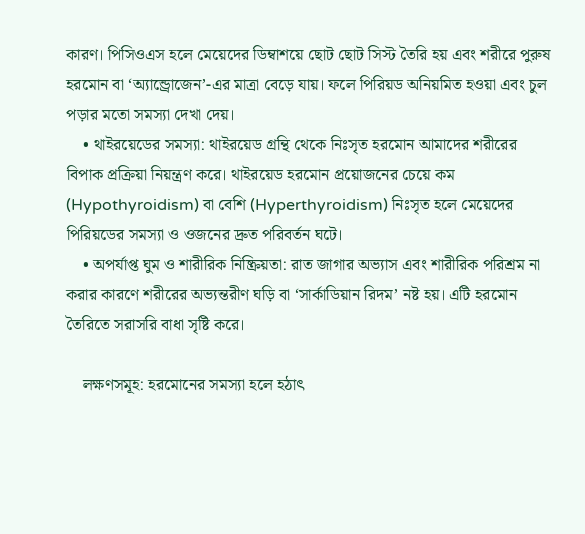কারণ। পিসিওএস হলে মেয়েদের ডিম্বাশয়ে ছোট ছোট সিস্ট তৈরি হয় এবং শরীরে পুরুষ হরমোন বা ‘অ্যান্ড্রোজেন’-এর মাত্রা বেড়ে যায়। ফলে পিরিয়ড অনিয়মিত হওয়া এবং চুল পড়ার মতো সমস্যা দেখা দেয়।
    • থাইরয়েডের সমস্যা: থাইরয়েড গ্রন্থি থেকে নিঃসৃত হরমোন আমাদের শরীরের বিপাক প্রক্রিয়া নিয়ন্ত্রণ করে। থাইরয়েড হরমোন প্রয়োজনের চেয়ে কম (Hypothyroidism) বা বেশি (Hyperthyroidism) নিঃসৃত হলে মেয়েদের পিরিয়ডের সমস্যা ও ওজনের দ্রুত পরিবর্তন ঘটে।
    • অপর্যাপ্ত ঘুম ও শারীরিক নিষ্ক্রিয়তা: রাত জাগার অভ্যাস এবং শারীরিক পরিশ্রম না করার কারণে শরীরের অভ্যন্তরীণ ঘড়ি বা ‘সার্কাডিয়ান রিদম’ নষ্ট হয়। এটি হরমোন তৈরিতে সরাসরি বাধা সৃষ্টি করে।

    লক্ষণসমূহ: হরমোনের সমস্যা হলে হঠাৎ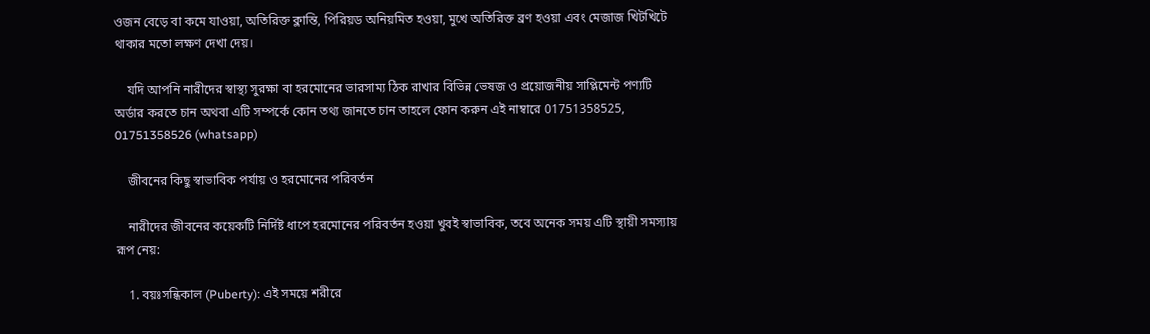ওজন বেড়ে বা কমে যাওয়া, অতিরিক্ত ক্লান্তি, পিরিয়ড অনিয়মিত হওয়া, মুখে অতিরিক্ত ব্রণ হওয়া এবং মেজাজ খিটখিটে থাকার মতো লক্ষণ দেখা দেয়।

    যদি আপনি নারীদের স্বাস্থ্য সুরক্ষা বা হরমোনের ভারসাম্য ঠিক রাখার বিভিন্ন ভেষজ ও প্রয়োজনীয় সাপ্লিমেন্ট পণ্যটি অর্ডার করতে চান অথবা এটি সম্পর্কে কোন তথ্য জানতে চান তাহলে ফোন করুন এই নাম্বারে 01751358525, 01751358526 (whatsapp)

    জীবনের কিছু স্বাভাবিক পর্যায় ও হরমোনের পরিবর্তন

    নারীদের জীবনের কয়েকটি নির্দিষ্ট ধাপে হরমোনের পরিবর্তন হওয়া খুবই স্বাভাবিক, তবে অনেক সময় এটি স্থায়ী সমস্যায় রূপ নেয়:

    1. বয়ঃসন্ধিকাল (Puberty): এই সময়ে শরীরে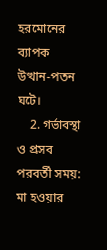হরমোনের ব্যাপক উত্থান-পতন ঘটে।
    2. গর্ভাবস্থা ও প্রসব পরবর্তী সময়: মা হওয়ার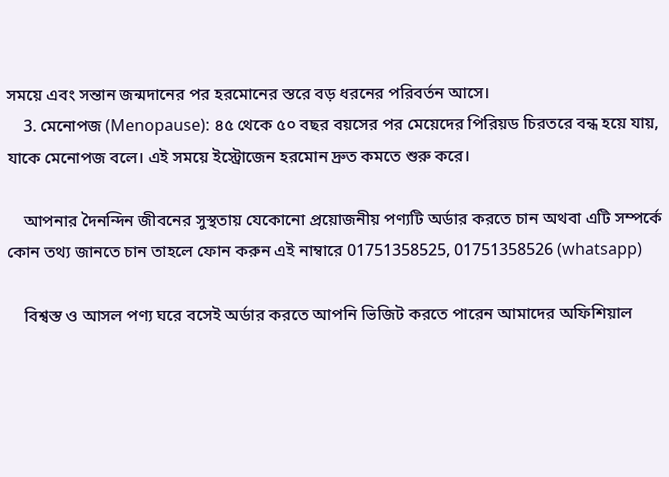সময়ে এবং সন্তান জন্মদানের পর হরমোনের স্তরে বড় ধরনের পরিবর্তন আসে।
    3. মেনোপজ (Menopause): ৪৫ থেকে ৫০ বছর বয়সের পর মেয়েদের পিরিয়ড চিরতরে বন্ধ হয়ে যায়, যাকে মেনোপজ বলে। এই সময়ে ইস্ট্রোজেন হরমোন দ্রুত কমতে শুরু করে।

    আপনার দৈনন্দিন জীবনের সুস্থতায় যেকোনো প্রয়োজনীয় পণ্যটি অর্ডার করতে চান অথবা এটি সম্পর্কে কোন তথ্য জানতে চান তাহলে ফোন করুন এই নাম্বারে 01751358525, 01751358526 (whatsapp)

    বিশ্বস্ত ও আসল পণ্য ঘরে বসেই অর্ডার করতে আপনি ভিজিট করতে পারেন আমাদের অফিশিয়াল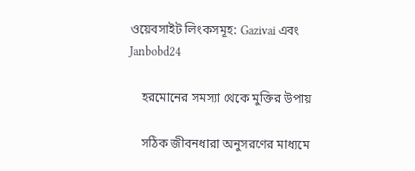ওয়েবসাইট লিংকসমূহ: Gazivai এবং Janbobd24

    হরমোনের সমস্যা থেকে মুক্তির উপায়

    সঠিক জীবনধারা অনুসরণের মাধ্যমে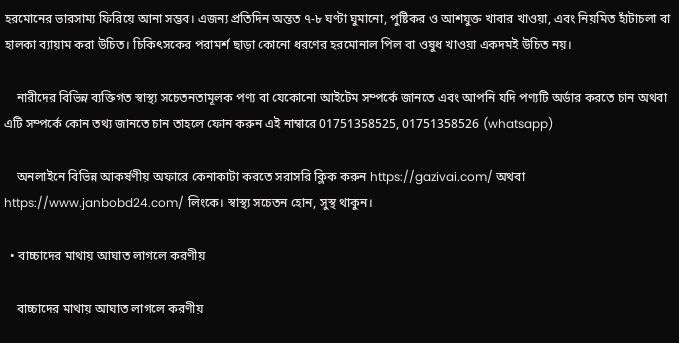হরমোনের ভারসাম্য ফিরিয়ে আনা সম্ভব। এজন্য প্রতিদিন অন্তত ৭-৮ ঘণ্টা ঘুমানো, পুষ্টিকর ও আশযুক্ত খাবার খাওয়া, এবং নিয়মিত হাঁটাচলা বা হালকা ব্যায়াম করা উচিত। চিকিৎসকের পরামর্শ ছাড়া কোনো ধরণের হরমোনাল পিল বা ওষুধ খাওয়া একদমই উচিত নয়।

    নারীদের বিভিন্ন ব্যক্তিগত স্বাস্থ্য সচেতনতামূলক পণ্য বা যেকোনো আইটেম সম্পর্কে জানতে এবং আপনি যদি পণ্যটি অর্ডার করতে চান অথবা এটি সম্পর্কে কোন তথ্য জানতে চান তাহলে ফোন করুন এই নাম্বারে 01751358525, 01751358526 (whatsapp)

    অনলাইনে বিভিন্ন আকর্ষণীয় অফারে কেনাকাটা করতে সরাসরি ক্লিক করুন https://gazivai.com/ অথবা https://www.janbobd24.com/ লিংকে। স্বাস্থ্য সচেতন হোন, সুস্থ থাকুন।

  • বাচ্চাদের মাথায় আঘাত লাগলে করণীয়

    বাচ্চাদের মাথায় আঘাত লাগলে করণীয়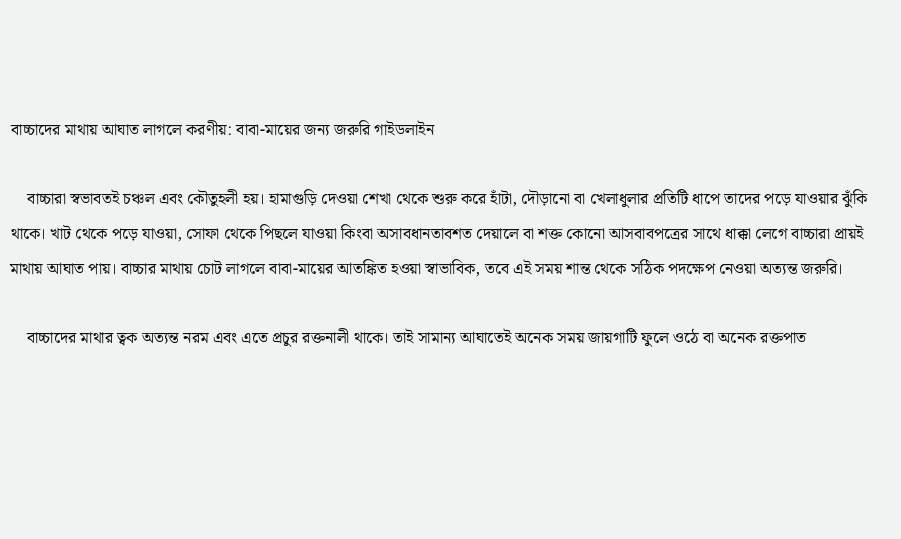বাচ্চাদের মাথায় আঘাত লাগলে করণীয়: বাবা-মায়ের জন্য জরুরি গাইডলাইন

    বাচ্চারা স্বভাবতই চঞ্চল এবং কৌতুহলী হয়। হামাগুড়ি দেওয়া শেখা থেকে শুরু করে হাঁটা, দৌড়ানো বা খেলাধুলার প্রতিটি ধাপে তাদের পড়ে যাওয়ার ঝুঁকি থাকে। খাট থেকে পড়ে যাওয়া, সোফা থেকে পিছলে যাওয়া কিংবা অসাবধানতাবশত দেয়ালে বা শক্ত কোনো আসবাবপত্রের সাথে ধাক্কা লেগে বাচ্চারা প্রায়ই মাথায় আঘাত পায়। বাচ্চার মাথায় চোট লাগলে বাবা-মায়ের আতঙ্কিত হওয়া স্বাভাবিক, তবে এই সময় শান্ত থেকে সঠিক পদক্ষেপ নেওয়া অত্যন্ত জরুরি।

    বাচ্চাদের মাথার ত্বক অত্যন্ত নরম এবং এতে প্রচুর রক্তনালী থাকে। তাই সামান্য আঘাতেই অনেক সময় জায়গাটি ফুলে ওঠে বা অনেক রক্তপাত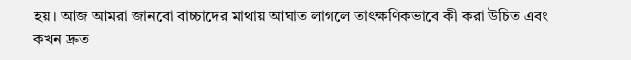হয়। আজ আমরা জানবো বাচ্চাদের মাথায় আঘাত লাগলে তাৎক্ষণিকভাবে কী করা উচিত এবং কখন দ্রুত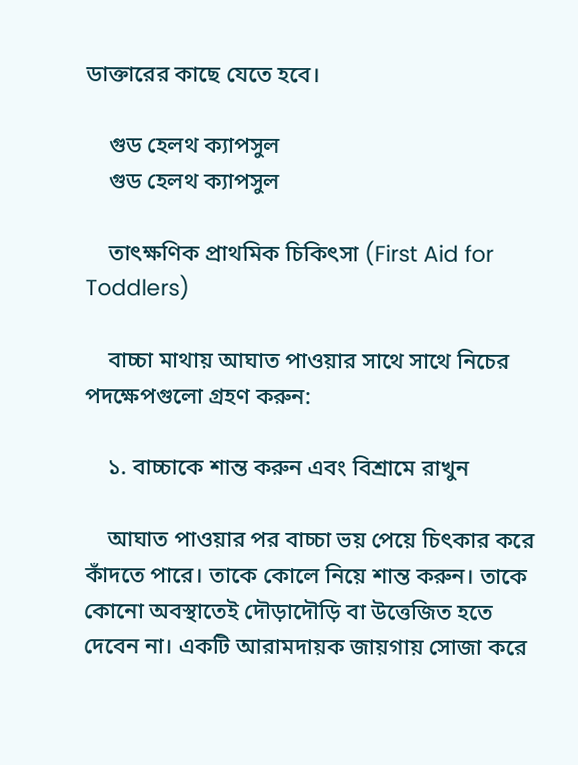ডাক্তারের কাছে যেতে হবে।

    গুড হেলথ ক্যাপসুল
    গুড হেলথ ক্যাপসুল

    তাৎক্ষণিক প্রাথমিক চিকিৎসা (First Aid for Toddlers)

    বাচ্চা মাথায় আঘাত পাওয়ার সাথে সাথে নিচের পদক্ষেপগুলো গ্রহণ করুন:

    ১. বাচ্চাকে শান্ত করুন এবং বিশ্রামে রাখুন

    আঘাত পাওয়ার পর বাচ্চা ভয় পেয়ে চিৎকার করে কাঁদতে পারে। তাকে কোলে নিয়ে শান্ত করুন। তাকে কোনো অবস্থাতেই দৌড়াদৌড়ি বা উত্তেজিত হতে দেবেন না। একটি আরামদায়ক জায়গায় সোজা করে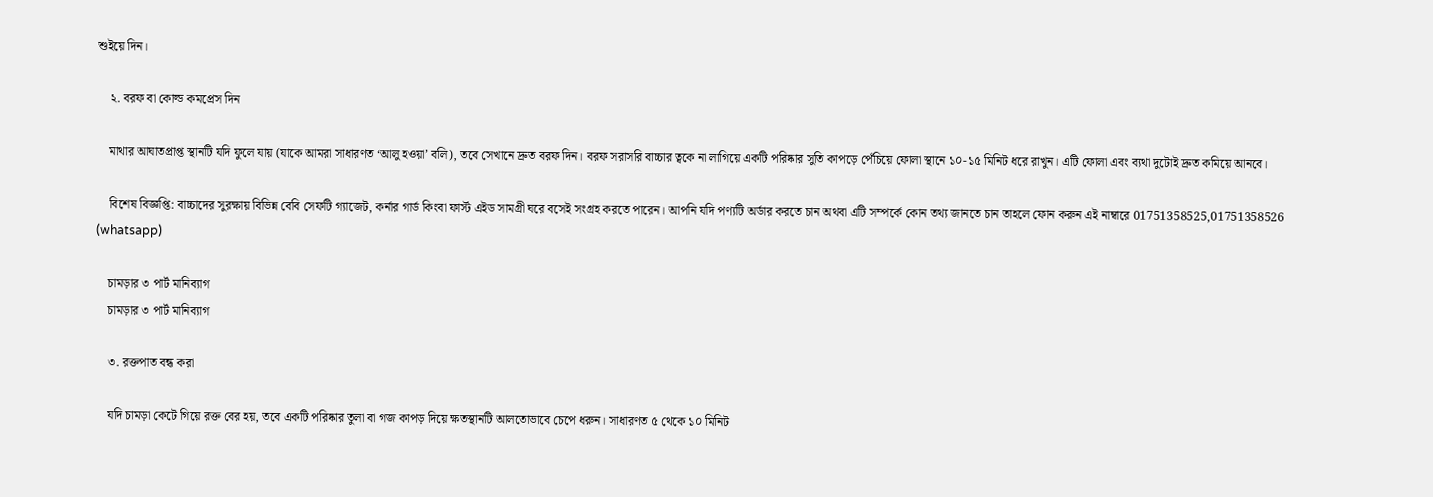শুইয়ে দিন।

    ২. বরফ বা কোল্ড কমপ্রেস দিন

    মাথার আঘাতপ্রাপ্ত স্থানটি যদি ফুলে যায় (যাকে আমরা সাধারণত ‘আলু হওয়া’ বলি), তবে সেখানে দ্রুত বরফ দিন। বরফ সরাসরি বাচ্চার ত্বকে না লাগিয়ে একটি পরিষ্কার সুতি কাপড়ে পেঁচিয়ে ফোলা স্থানে ১০-১৫ মিনিট ধরে রাখুন। এটি ফোলা এবং ব্যথা দুটোই দ্রুত কমিয়ে আনবে।

    বিশেষ বিজ্ঞপ্তি: বাচ্চাদের সুরক্ষায় বিভিন্ন বেবি সেফটি গ্যাজেট, কর্নার গার্ড কিংবা ফার্স্ট এইড সামগ্রী ঘরে বসেই সংগ্রহ করতে পারেন। আপনি যদি পণ্যটি অর্ডার করতে চান অথবা এটি সম্পর্কে কোন তথ্য জানতে চান তাহলে ফোন করুন এই নাম্বারে 01751358525,01751358526 (whatsapp)

    চামড়ার ৩ পার্ট মানিব্যাগ
    চামড়ার ৩ পার্ট মানিব্যাগ

    ৩. রক্তপাত বন্ধ করা

    যদি চামড়া কেটে গিয়ে রক্ত বের হয়, তবে একটি পরিষ্কার তুলা বা গজ কাপড় দিয়ে ক্ষতস্থানটি আলতোভাবে চেপে ধরুন। সাধারণত ৫ থেকে ১০ মিনিট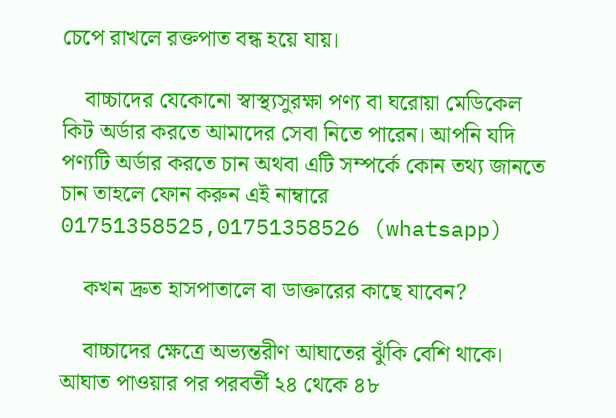চেপে রাখলে রক্তপাত বন্ধ হয়ে যায়।

    বাচ্চাদের যেকোনো স্বাস্থ্যসুরক্ষা পণ্য বা ঘরোয়া মেডিকেল কিট অর্ডার করতে আমাদের সেবা নিতে পারেন। আপনি যদি পণ্যটি অর্ডার করতে চান অথবা এটি সম্পর্কে কোন তথ্য জানতে চান তাহলে ফোন করুন এই নাম্বারে 01751358525,01751358526 (whatsapp)

    কখন দ্রুত হাসপাতালে বা ডাক্তারের কাছে যাবেন?

    বাচ্চাদের ক্ষেত্রে অভ্যন্তরীণ আঘাতের ঝুঁকি বেশি থাকে। আঘাত পাওয়ার পর পরবর্তী ২৪ থেকে ৪৮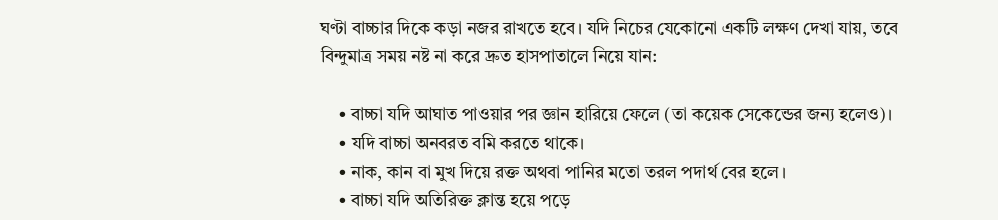ঘণ্টা বাচ্চার দিকে কড়া নজর রাখতে হবে। যদি নিচের যেকোনো একটি লক্ষণ দেখা যায়, তবে বিন্দুমাত্র সময় নষ্ট না করে দ্রুত হাসপাতালে নিয়ে যান:

    • বাচ্চা যদি আঘাত পাওয়ার পর জ্ঞান হারিয়ে ফেলে (তা কয়েক সেকেন্ডের জন্য হলেও)।
    • যদি বাচ্চা অনবরত বমি করতে থাকে।
    • নাক, কান বা মুখ দিয়ে রক্ত অথবা পানির মতো তরল পদার্থ বের হলে।
    • বাচ্চা যদি অতিরিক্ত ক্লান্ত হয়ে পড়ে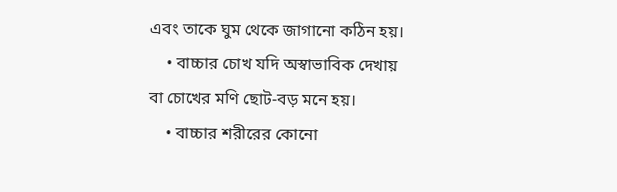এবং তাকে ঘুম থেকে জাগানো কঠিন হয়।
    • বাচ্চার চোখ যদি অস্বাভাবিক দেখায় বা চোখের মণি ছোট-বড় মনে হয়।
    • বাচ্চার শরীরের কোনো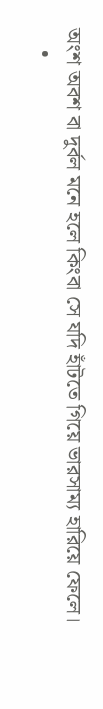অংশ অবশ বা দুর্বল মনে হলে কিংবা সে যদি হাঁটতে গিয়ে ভারসাম্য হারিয়ে ফেলে।
    •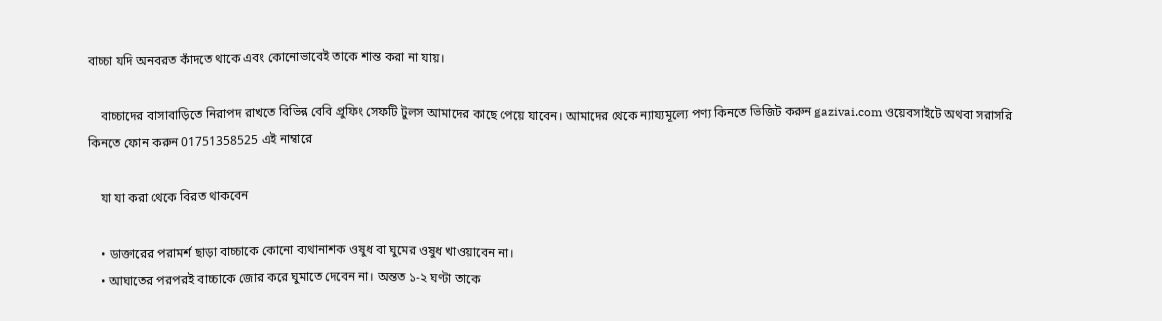বাচ্চা যদি অনবরত কাঁদতে থাকে এবং কোনোভাবেই তাকে শান্ত করা না যায়।

    বাচ্চাদের বাসাবাড়িতে নিরাপদ রাখতে বিভিন্ন বেবি প্রুফিং সেফটি টুলস আমাদের কাছে পেয়ে যাবেন। আমাদের থেকে ন্যায্যমূল্যে পণ্য কিনতে ভিজিট করুন gazivai.com ওয়েবসাইটে অথবা সরাসরি কিনতে ফোন করুন 01751358525 এই নাম্বারে

    যা যা করা থেকে বিরত থাকবেন

    • ডাক্তারের পরামর্শ ছাড়া বাচ্চাকে কোনো ব্যথানাশক ওষুধ বা ঘুমের ওষুধ খাওয়াবেন না।
    • আঘাতের পরপরই বাচ্চাকে জোর করে ঘুমাতে দেবেন না। অন্তত ১-২ ঘণ্টা তাকে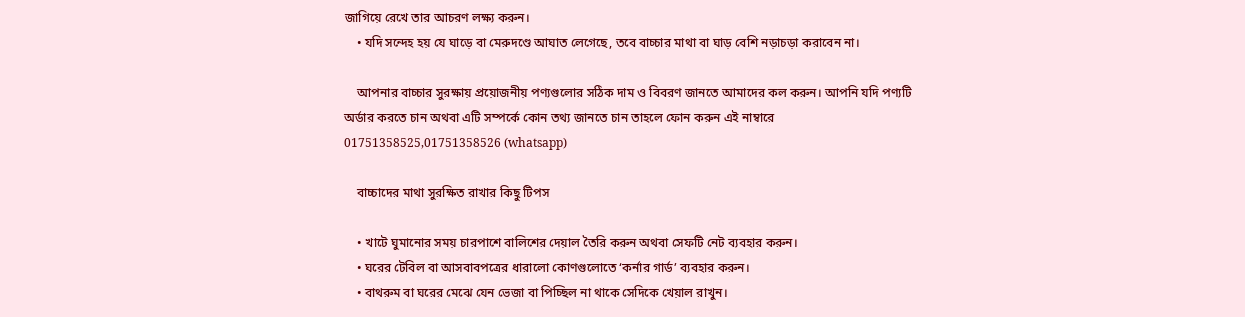জাগিয়ে রেখে তার আচরণ লক্ষ্য করুন।
    • যদি সন্দেহ হয় যে ঘাড়ে বা মেরুদণ্ডে আঘাত লেগেছে, তবে বাচ্চার মাথা বা ঘাড় বেশি নড়াচড়া করাবেন না।

    আপনার বাচ্চার সুরক্ষায় প্রয়োজনীয় পণ্যগুলোর সঠিক দাম ও বিবরণ জানতে আমাদের কল করুন। আপনি যদি পণ্যটি অর্ডার করতে চান অথবা এটি সম্পর্কে কোন তথ্য জানতে চান তাহলে ফোন করুন এই নাম্বারে 01751358525,01751358526 (whatsapp)

    বাচ্চাদের মাথা সুরক্ষিত রাখার কিছু টিপস

    • খাটে ঘুমানোর সময় চারপাশে বালিশের দেয়াল তৈরি করুন অথবা সেফটি নেট ব্যবহার করুন।
    • ঘরের টেবিল বা আসবাবপত্রের ধারালো কোণগুলোতে ‘কর্নার গার্ড’ ব্যবহার করুন।
    • বাথরুম বা ঘরের মেঝে যেন ভেজা বা পিচ্ছিল না থাকে সেদিকে খেয়াল রাখুন।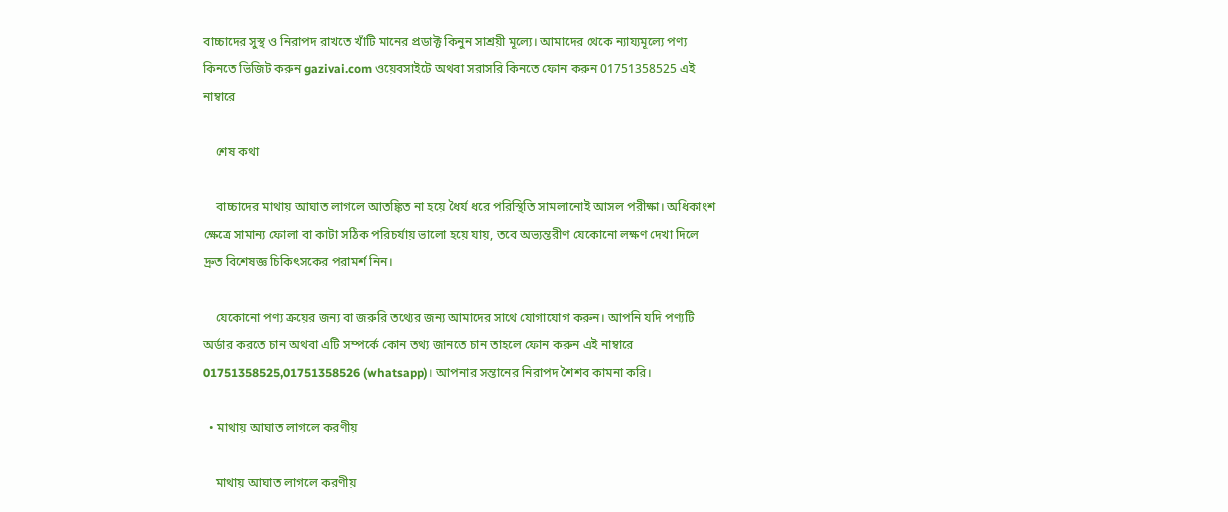বাচ্চাদের সুস্থ ও নিরাপদ রাখতে খাঁটি মানের প্রডাক্ট কিনুন সাশ্রয়ী মূল্যে। আমাদের থেকে ন্যায্যমূল্যে পণ্য কিনতে ভিজিট করুন gazivai.com ওয়েবসাইটে অথবা সরাসরি কিনতে ফোন করুন 01751358525 এই নাম্বারে

    শেষ কথা

    বাচ্চাদের মাথায় আঘাত লাগলে আতঙ্কিত না হয়ে ধৈর্য ধরে পরিস্থিতি সামলানোই আসল পরীক্ষা। অধিকাংশ ক্ষেত্রে সামান্য ফোলা বা কাটা সঠিক পরিচর্যায় ভালো হয়ে যায়, তবে অভ্যন্তরীণ যেকোনো লক্ষণ দেখা দিলে দ্রুত বিশেষজ্ঞ চিকিৎসকের পরামর্শ নিন।

    যেকোনো পণ্য ক্রয়ের জন্য বা জরুরি তথ্যের জন্য আমাদের সাথে যোগাযোগ করুন। আপনি যদি পণ্যটি অর্ডার করতে চান অথবা এটি সম্পর্কে কোন তথ্য জানতে চান তাহলে ফোন করুন এই নাম্বারে 01751358525,01751358526 (whatsapp)। আপনার সন্তানের নিরাপদ শৈশব কামনা করি।

  • মাথায় আঘাত লাগলে করণীয়

    মাথায় আঘাত লাগলে করণীয়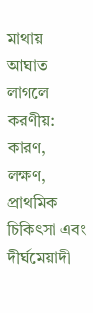মাথায় আঘাত লাগলে করণীয়: কারণ, লক্ষণ, প্রাথমিক চিকিৎসা এবং দীর্ঘমেয়াদী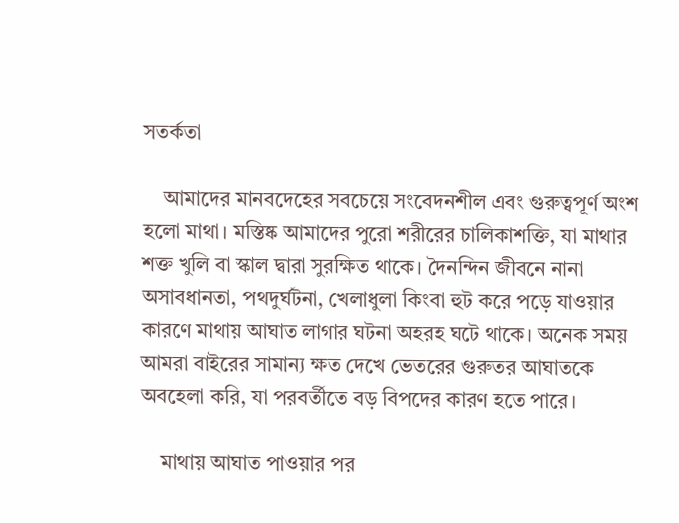সতর্কতা

    আমাদের মানবদেহের সবচেয়ে সংবেদনশীল এবং গুরুত্বপূর্ণ অংশ হলো মাথা। মস্তিষ্ক আমাদের পুরো শরীরের চালিকাশক্তি, যা মাথার শক্ত খুলি বা স্কাল দ্বারা সুরক্ষিত থাকে। দৈনন্দিন জীবনে নানা অসাবধানতা, পথদুর্ঘটনা, খেলাধুলা কিংবা হুট করে পড়ে যাওয়ার কারণে মাথায় আঘাত লাগার ঘটনা অহরহ ঘটে থাকে। অনেক সময় আমরা বাইরের সামান্য ক্ষত দেখে ভেতরের গুরুতর আঘাতকে অবহেলা করি, যা পরবর্তীতে বড় বিপদের কারণ হতে পারে।

    মাথায় আঘাত পাওয়ার পর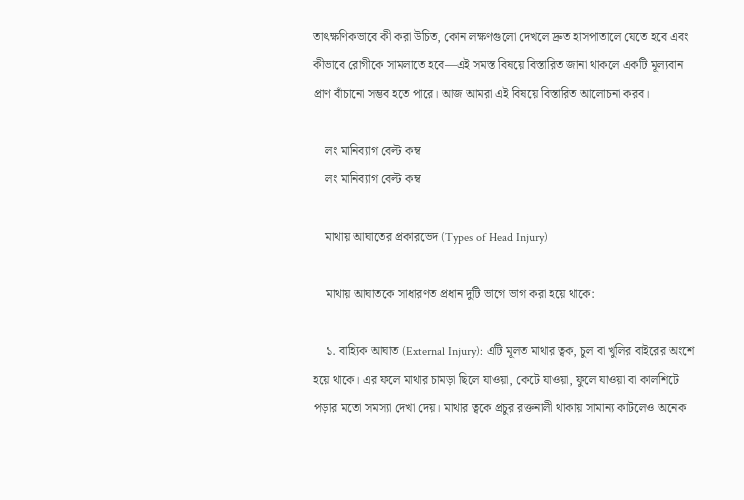তাৎক্ষণিকভাবে কী করা উচিত, কোন লক্ষণগুলো দেখলে দ্রুত হাসপাতালে যেতে হবে এবং কীভাবে রোগীকে সামলাতে হবে—এই সমস্ত বিষয়ে বিস্তারিত জানা থাকলে একটি মূল্যবান প্রাণ বাঁচানো সম্ভব হতে পারে। আজ আমরা এই বিষয়ে বিস্তারিত আলোচনা করব।

    লং মানিব্যাগ বেল্ট কম্ব
    লং মানিব্যাগ বেল্ট কম্ব

    মাথায় আঘাতের প্রকারভেদ (Types of Head Injury)

    মাথায় আঘাতকে সাধারণত প্রধান দুটি ভাগে ভাগ করা হয়ে থাকে:

    ১. বাহ্যিক আঘাত (External Injury): এটি মূলত মাথার ত্বক, চুল বা খুলির বাইরের অংশে হয়ে থাকে। এর ফলে মাথার চামড়া ছিলে যাওয়া, কেটে যাওয়া, ফুলে যাওয়া বা কালশিটে পড়ার মতো সমস্যা দেখা দেয়। মাথার ত্বকে প্রচুর রক্তনালী থাকায় সামান্য কাটলেও অনেক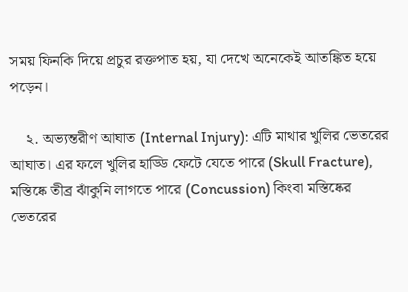সময় ফিনকি দিয়ে প্রচুর রক্তপাত হয়, যা দেখে অনেকেই আতঙ্কিত হয়ে পড়েন।

    ২. অভ্যন্তরীণ আঘাত (Internal Injury): এটি মাথার খুলির ভেতরের আঘাত। এর ফলে খুলির হাড্ডি ফেটে যেতে পারে (Skull Fracture), মস্তিষ্কে তীব্র ঝাঁকুনি লাগতে পারে (Concussion) কিংবা মস্তিষ্কের ভেতরের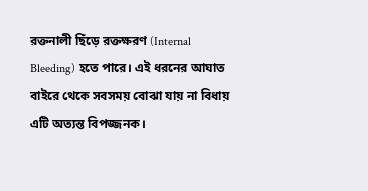রক্তনালী ছিঁড়ে রক্তক্ষরণ (Internal Bleeding) হতে পারে। এই ধরনের আঘাত বাইরে থেকে সবসময় বোঝা যায় না বিধায় এটি অত্যন্ত বিপজ্জনক।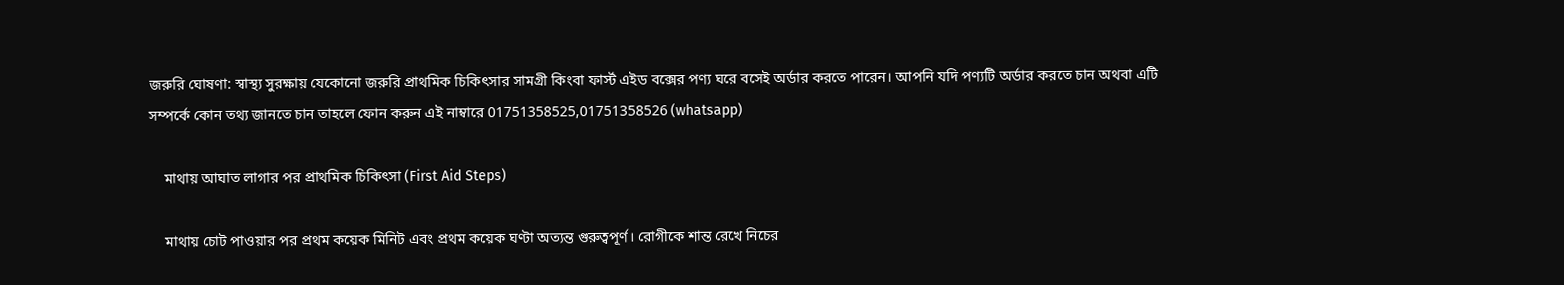জরুরি ঘোষণা: স্বাস্থ্য সুরক্ষায় যেকোনো জরুরি প্রাথমিক চিকিৎসার সামগ্রী কিংবা ফার্স্ট এইড বক্সের পণ্য ঘরে বসেই অর্ডার করতে পারেন। আপনি যদি পণ্যটি অর্ডার করতে চান অথবা এটি সম্পর্কে কোন তথ্য জানতে চান তাহলে ফোন করুন এই নাম্বারে 01751358525,01751358526 (whatsapp)

    মাথায় আঘাত লাগার পর প্রাথমিক চিকিৎসা (First Aid Steps)

    মাথায় চোট পাওয়ার পর প্রথম কয়েক মিনিট এবং প্রথম কয়েক ঘণ্টা অত্যন্ত গুরুত্বপূর্ণ। রোগীকে শান্ত রেখে নিচের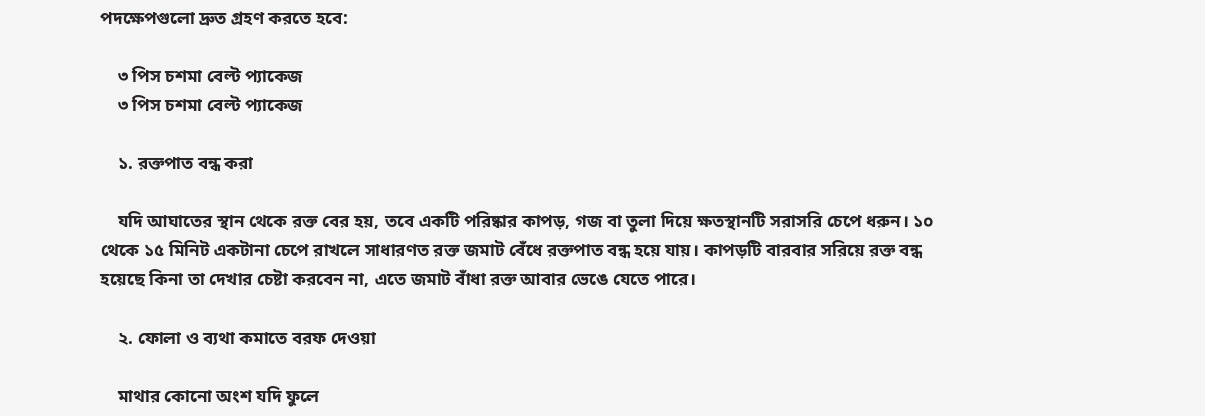পদক্ষেপগুলো দ্রুত গ্রহণ করতে হবে:

    ৩ পিস চশমা বেল্ট প্যাকেজ
    ৩ পিস চশমা বেল্ট প্যাকেজ

    ১. রক্তপাত বন্ধ করা

    যদি আঘাতের স্থান থেকে রক্ত বের হয়, তবে একটি পরিষ্কার কাপড়, গজ বা তুলা দিয়ে ক্ষতস্থানটি সরাসরি চেপে ধরুন। ১০ থেকে ১৫ মিনিট একটানা চেপে রাখলে সাধারণত রক্ত জমাট বেঁধে রক্তপাত বন্ধ হয়ে যায়। কাপড়টি বারবার সরিয়ে রক্ত বন্ধ হয়েছে কিনা তা দেখার চেষ্টা করবেন না, এতে জমাট বাঁধা রক্ত আবার ভেঙে যেতে পারে।

    ২. ফোলা ও ব্যথা কমাতে বরফ দেওয়া

    মাথার কোনো অংশ যদি ফুলে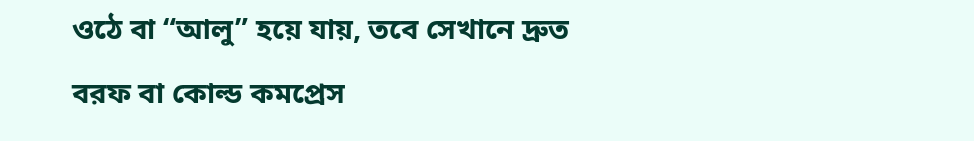ওঠে বা “আলু” হয়ে যায়, তবে সেখানে দ্রুত বরফ বা কোল্ড কমপ্রেস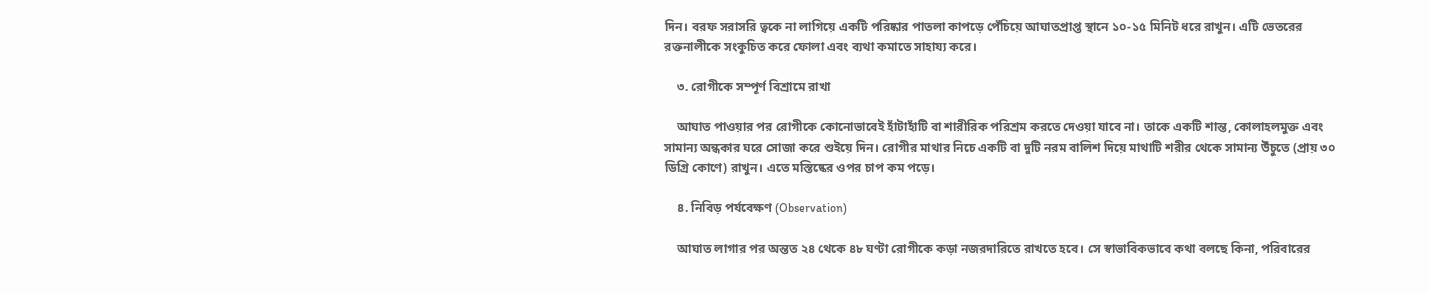দিন। বরফ সরাসরি ত্বকে না লাগিয়ে একটি পরিষ্কার পাতলা কাপড়ে পেঁচিয়ে আঘাতপ্রাপ্ত স্থানে ১০-১৫ মিনিট ধরে রাখুন। এটি ভেতরের রক্তনালীকে সংকুচিত করে ফোলা এবং ব্যথা কমাতে সাহায্য করে।

    ৩. রোগীকে সম্পূর্ণ বিশ্রামে রাখা

    আঘাত পাওয়ার পর রোগীকে কোনোভাবেই হাঁটাহাঁটি বা শারীরিক পরিশ্রম করতে দেওয়া যাবে না। তাকে একটি শান্ত, কোলাহলমুক্ত এবং সামান্য অন্ধকার ঘরে সোজা করে শুইয়ে দিন। রোগীর মাথার নিচে একটি বা দুটি নরম বালিশ দিয়ে মাথাটি শরীর থেকে সামান্য উঁচুতে (প্রায় ৩০ ডিগ্রি কোণে) রাখুন। এতে মস্তিষ্কের ওপর চাপ কম পড়ে।

    ৪. নিবিড় পর্যবেক্ষণ (Observation)

    আঘাত লাগার পর অন্তত ২৪ থেকে ৪৮ ঘণ্টা রোগীকে কড়া নজরদারিতে রাখতে হবে। সে স্বাভাবিকভাবে কথা বলছে কিনা, পরিবারের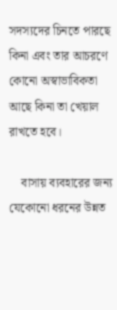সদস্যদের চিনতে পারছে কিনা এবং তার আচরণে কোনো অস্বাভাবিকতা আছে কিনা তা খেয়াল রাখতে হবে।

    বাসায় ব্যবহারের জন্য যেকোনো ধরনের উন্নত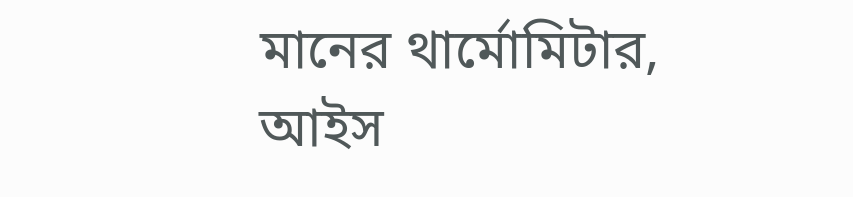মানের থার্মোমিটার, আইস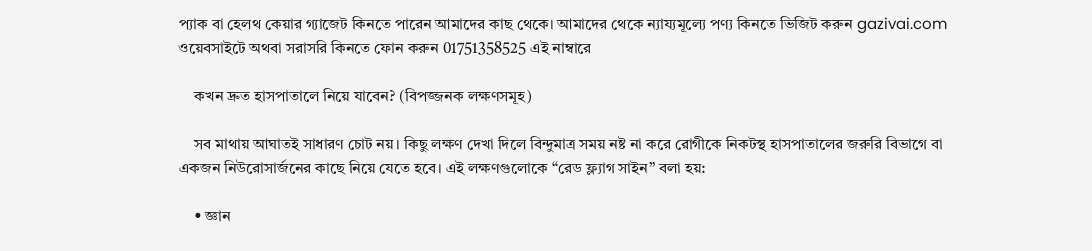প্যাক বা হেলথ কেয়ার গ্যাজেট কিনতে পারেন আমাদের কাছ থেকে। আমাদের থেকে ন্যায্যমূল্যে পণ্য কিনতে ভিজিট করুন gazivai.com ওয়েবসাইটে অথবা সরাসরি কিনতে ফোন করুন 01751358525 এই নাম্বারে

    কখন দ্রুত হাসপাতালে নিয়ে যাবেন? (বিপজ্জনক লক্ষণসমূহ)

    সব মাথায় আঘাতই সাধারণ চোট নয়। কিছু লক্ষণ দেখা দিলে বিন্দুমাত্র সময় নষ্ট না করে রোগীকে নিকটস্থ হাসপাতালের জরুরি বিভাগে বা একজন নিউরোসার্জনের কাছে নিয়ে যেতে হবে। এই লক্ষণগুলোকে “রেড ফ্ল্যাগ সাইন” বলা হয়:

    • জ্ঞান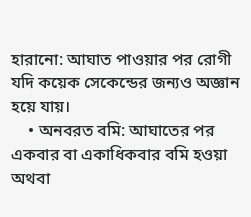হারানো: আঘাত পাওয়ার পর রোগী যদি কয়েক সেকেন্ডের জন্যও অজ্ঞান হয়ে যায়।
    • অনবরত বমি: আঘাতের পর একবার বা একাধিকবার বমি হওয়া অথবা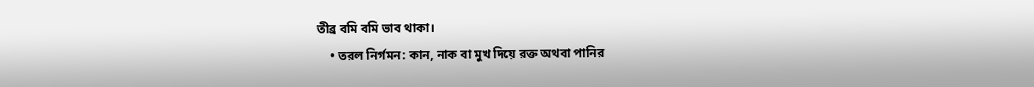তীব্র বমি বমি ভাব থাকা।
    • তরল নির্গমন: কান, নাক বা মুখ দিয়ে রক্ত অথবা পানির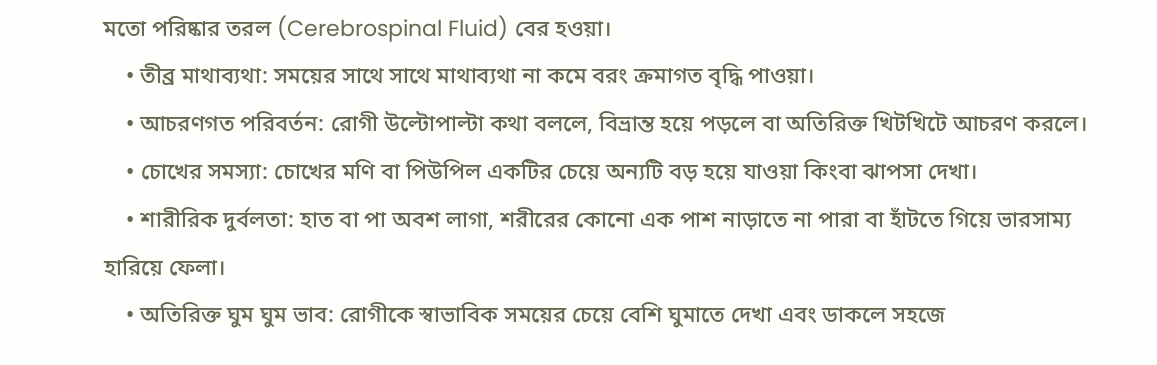মতো পরিষ্কার তরল (Cerebrospinal Fluid) বের হওয়া।
    • তীব্র মাথাব্যথা: সময়ের সাথে সাথে মাথাব্যথা না কমে বরং ক্রমাগত বৃদ্ধি পাওয়া।
    • আচরণগত পরিবর্তন: রোগী উল্টোপাল্টা কথা বললে, বিভ্রান্ত হয়ে পড়লে বা অতিরিক্ত খিটখিটে আচরণ করলে।
    • চোখের সমস্যা: চোখের মণি বা পিউপিল একটির চেয়ে অন্যটি বড় হয়ে যাওয়া কিংবা ঝাপসা দেখা।
    • শারীরিক দুর্বলতা: হাত বা পা অবশ লাগা, শরীরের কোনো এক পাশ নাড়াতে না পারা বা হাঁটতে গিয়ে ভারসাম্য হারিয়ে ফেলা।
    • অতিরিক্ত ঘুম ঘুম ভাব: রোগীকে স্বাভাবিক সময়ের চেয়ে বেশি ঘুমাতে দেখা এবং ডাকলে সহজে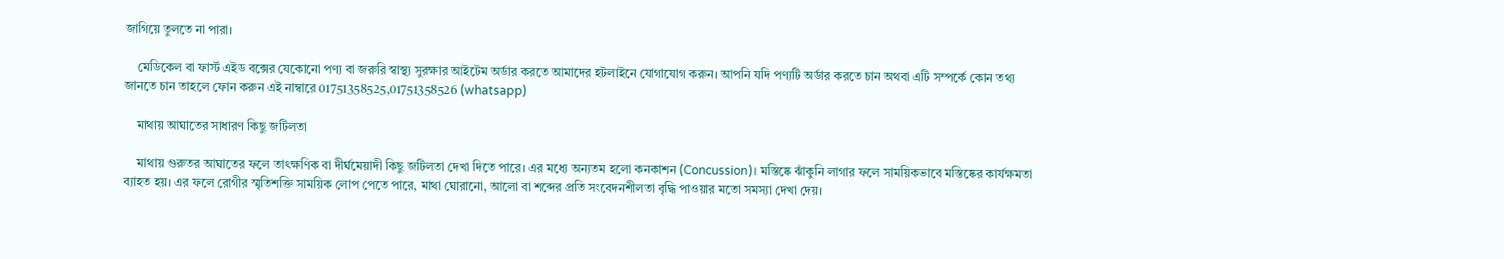জাগিয়ে তুলতে না পারা।

    মেডিকেল বা ফার্স্ট এইড বক্সের যেকোনো পণ্য বা জরুরি স্বাস্থ্য সুরক্ষার আইটেম অর্ডার করতে আমাদের হটলাইনে যোগাযোগ করুন। আপনি যদি পণ্যটি অর্ডার করতে চান অথবা এটি সম্পর্কে কোন তথ্য জানতে চান তাহলে ফোন করুন এই নাম্বারে 01751358525,01751358526 (whatsapp)

    মাথায় আঘাতের সাধারণ কিছু জটিলতা

    মাথায় গুরুতর আঘাতের ফলে তাৎক্ষণিক বা দীর্ঘমেয়াদী কিছু জটিলতা দেখা দিতে পারে। এর মধ্যে অন্যতম হলো কনকাশন (Concussion)। মস্তিষ্কে ঝাঁকুনি লাগার ফলে সাময়িকভাবে মস্তিষ্কের কার্যক্ষমতা ব্যাহত হয়। এর ফলে রোগীর স্মৃতিশক্তি সাময়িক লোপ পেতে পারে, মাথা ঘোরানো, আলো বা শব্দের প্রতি সংবেদনশীলতা বৃদ্ধি পাওয়ার মতো সমস্যা দেখা দেয়।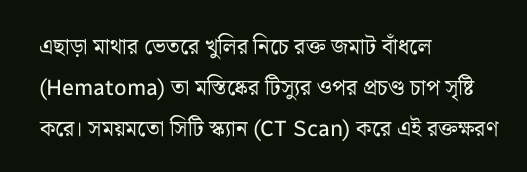এছাড়া মাথার ভেতরে খুলির নিচে রক্ত জমাট বাঁধলে (Hematoma) তা মস্তিষ্কের টিস্যুর ওপর প্রচণ্ড চাপ সৃষ্টি করে। সময়মতো সিটি স্ক্যান (CT Scan) করে এই রক্তক্ষরণ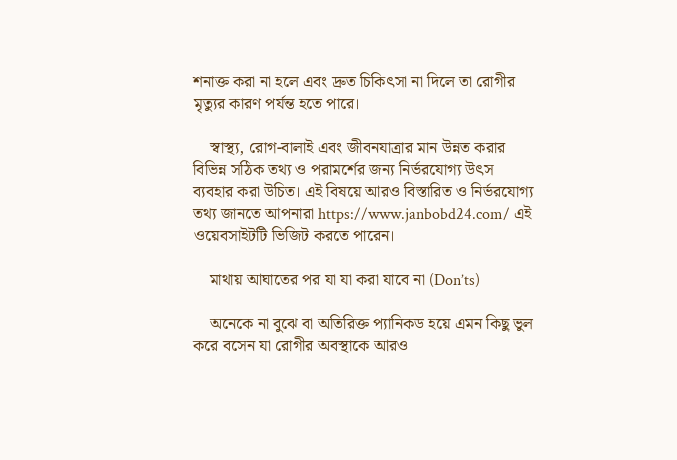শনাক্ত করা না হলে এবং দ্রুত চিকিৎসা না দিলে তা রোগীর মৃত্যুর কারণ পর্যন্ত হতে পারে।

    স্বাস্থ্য, রোগ-বালাই এবং জীবনযাত্রার মান উন্নত করার বিভিন্ন সঠিক তথ্য ও পরামর্শের জন্য নির্ভরযোগ্য উৎস ব্যবহার করা উচিত। এই বিষয়ে আরও বিস্তারিত ও নির্ভরযোগ্য তথ্য জানতে আপনারা https://www.janbobd24.com/ এই ওয়েবসাইটটি ভিজিট করতে পারেন।

    মাথায় আঘাতের পর যা যা করা যাবে না (Don’ts)

    অনেকে না বুঝে বা অতিরিক্ত প্যানিকড হয়ে এমন কিছু ভুল করে বসেন যা রোগীর অবস্থাকে আরও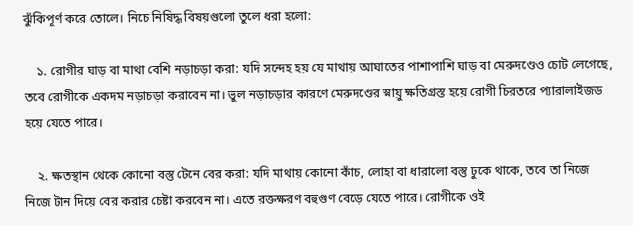ঝুঁকিপূর্ণ করে তোলে। নিচে নিষিদ্ধ বিষয়গুলো তুলে ধরা হলো:

    ১. রোগীর ঘাড় বা মাথা বেশি নড়াচড়া করা: যদি সন্দেহ হয় যে মাথায় আঘাতের পাশাপাশি ঘাড় বা মেরুদণ্ডেও চোট লেগেছে, তবে রোগীকে একদম নড়াচড়া করাবেন না। ভুল নড়াচড়ার কারণে মেরুদণ্ডের স্নায়ু ক্ষতিগ্রস্ত হয়ে রোগী চিরতরে প্যারালাইজড হয়ে যেতে পারে।

    ২. ক্ষতস্থান থেকে কোনো বস্তু টেনে বের করা: যদি মাথায় কোনো কাঁচ, লোহা বা ধারালো বস্তু ঢুকে থাকে, তবে তা নিজে নিজে টান দিয়ে বের করার চেষ্টা করবেন না। এতে রক্তক্ষরণ বহুগুণ বেড়ে যেতে পারে। রোগীকে ওই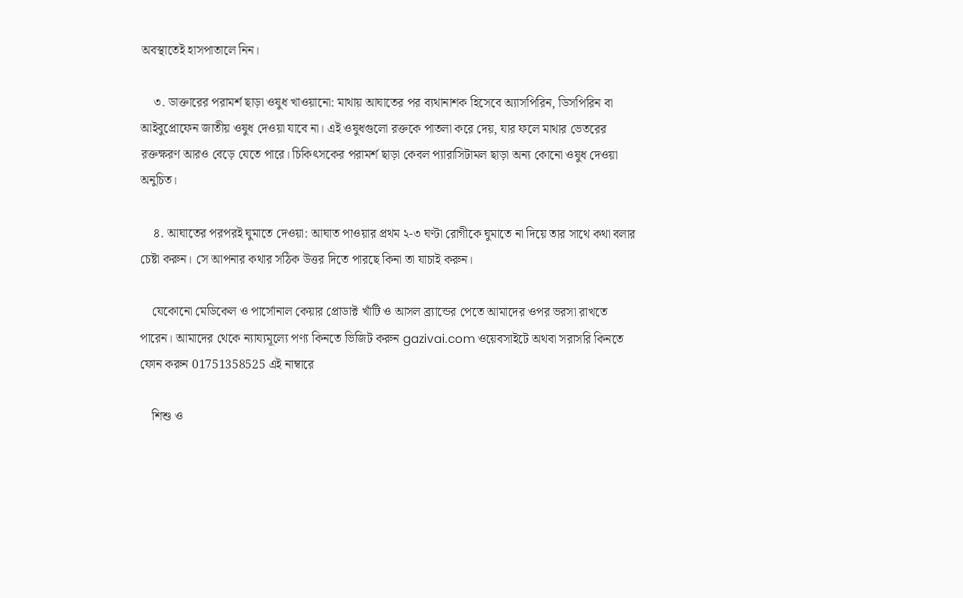অবস্থাতেই হাসপাতালে নিন।

    ৩. ডাক্তারের পরামর্শ ছাড়া ওষুধ খাওয়ানো: মাথায় আঘাতের পর ব্যথানাশক হিসেবে অ্যাসপিরিন, ডিসপিরিন বা আইবুপ্রোফেন জাতীয় ওষুধ দেওয়া যাবে না। এই ওষুধগুলো রক্তকে পাতলা করে দেয়, যার ফলে মাথার ভেতরের রক্তক্ষরণ আরও বেড়ে যেতে পারে। চিকিৎসকের পরামর্শ ছাড়া কেবল প্যারাসিটামল ছাড়া অন্য কোনো ওষুধ দেওয়া অনুচিত।

    ৪. আঘাতের পরপরই ঘুমাতে দেওয়া: আঘাত পাওয়ার প্রথম ২-৩ ঘণ্টা রোগীকে ঘুমাতে না দিয়ে তার সাথে কথা বলার চেষ্টা করুন। সে আপনার কথার সঠিক উত্তর দিতে পারছে কিনা তা যাচাই করুন।

    যেকোনো মেডিকেল ও পার্সোনাল কেয়ার প্রোডাক্ট খাঁটি ও আসল ব্র্যান্ডের পেতে আমাদের ওপর ভরসা রাখতে পারেন। আমাদের থেকে ন্যায্যমূল্যে পণ্য কিনতে ভিজিট করুন gazivai.com ওয়েবসাইটে অথবা সরাসরি কিনতে ফোন করুন 01751358525 এই নাম্বারে

    শিশু ও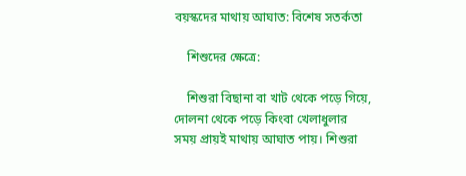বয়স্কদের মাথায় আঘাত: বিশেষ সতর্কতা

    শিশুদের ক্ষেত্রে:

    শিশুরা বিছানা বা খাট থেকে পড়ে গিয়ে, দোলনা থেকে পড়ে কিংবা খেলাধুলার সময় প্রায়ই মাথায় আঘাত পায়। শিশুরা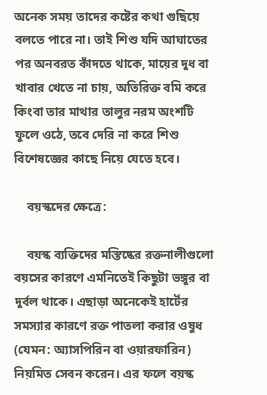অনেক সময় তাদের কষ্টের কথা গুছিয়ে বলতে পারে না। তাই শিশু যদি আঘাতের পর অনবরত কাঁদতে থাকে, মায়ের দুধ বা খাবার খেতে না চায়, অতিরিক্ত বমি করে কিংবা তার মাথার তালুর নরম অংশটি ফুলে ওঠে, তবে দেরি না করে শিশু বিশেষজ্ঞের কাছে নিয়ে যেতে হবে।

    বয়স্কদের ক্ষেত্রে:

    বয়স্ক ব্যক্তিদের মস্তিষ্কের রক্তনালীগুলো বয়সের কারণে এমনিতেই কিছুটা ভঙ্গুর বা দুর্বল থাকে। এছাড়া অনেকেই হার্টের সমস্যার কারণে রক্ত পাতলা করার ওষুধ (যেমন: অ্যাসপিরিন বা ওয়ারফারিন) নিয়মিত সেবন করেন। এর ফলে বয়স্ক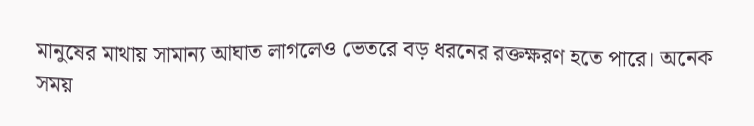মানুষের মাথায় সামান্য আঘাত লাগলেও ভেতরে বড় ধরনের রক্তক্ষরণ হতে পারে। অনেক সময়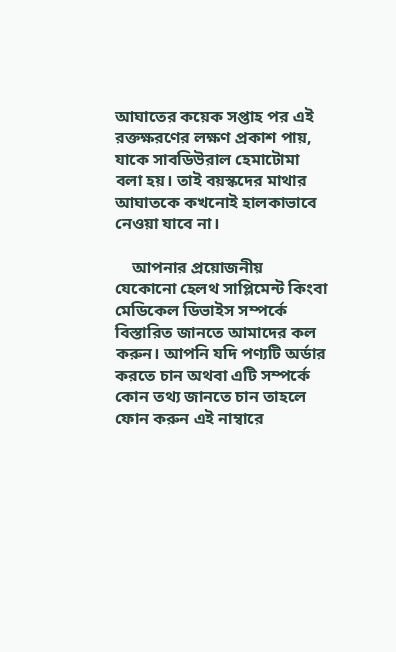আঘাতের কয়েক সপ্তাহ পর এই রক্তক্ষরণের লক্ষণ প্রকাশ পায়, যাকে সাবডিউরাল হেমাটোমা বলা হয়। তাই বয়স্কদের মাথার আঘাতকে কখনোই হালকাভাবে নেওয়া যাবে না।

    আপনার প্রয়োজনীয় যেকোনো হেলথ সাপ্লিমেন্ট কিংবা মেডিকেল ডিভাইস সম্পর্কে বিস্তারিত জানতে আমাদের কল করুন। আপনি যদি পণ্যটি অর্ডার করতে চান অথবা এটি সম্পর্কে কোন তথ্য জানতে চান তাহলে ফোন করুন এই নাম্বারে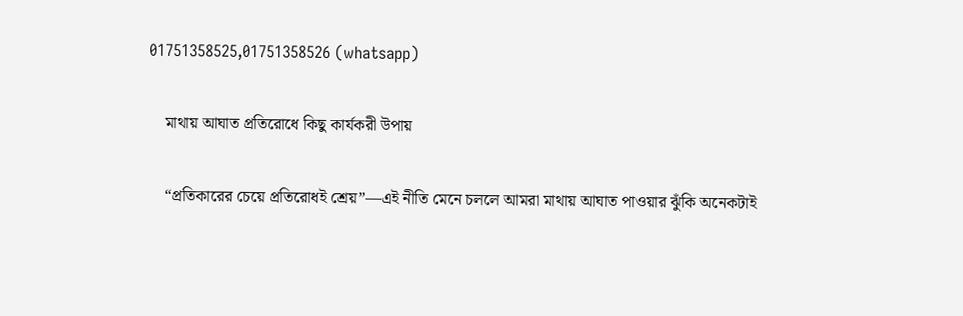01751358525,01751358526 (whatsapp)

    মাথায় আঘাত প্রতিরোধে কিছু কার্যকরী উপায়

    “প্রতিকারের চেয়ে প্রতিরোধই শ্রেয়”—এই নীতি মেনে চললে আমরা মাথায় আঘাত পাওয়ার ঝুঁকি অনেকটাই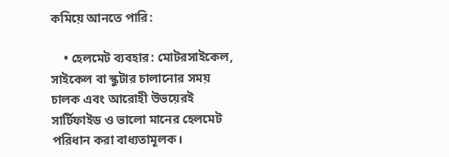কমিয়ে আনতে পারি:

    • হেলমেট ব্যবহার: মোটরসাইকেল, সাইকেল বা স্কুটার চালানোর সময় চালক এবং আরোহী উভয়েরই সার্টিফাইড ও ভালো মানের হেলমেট পরিধান করা বাধ্যতামূলক।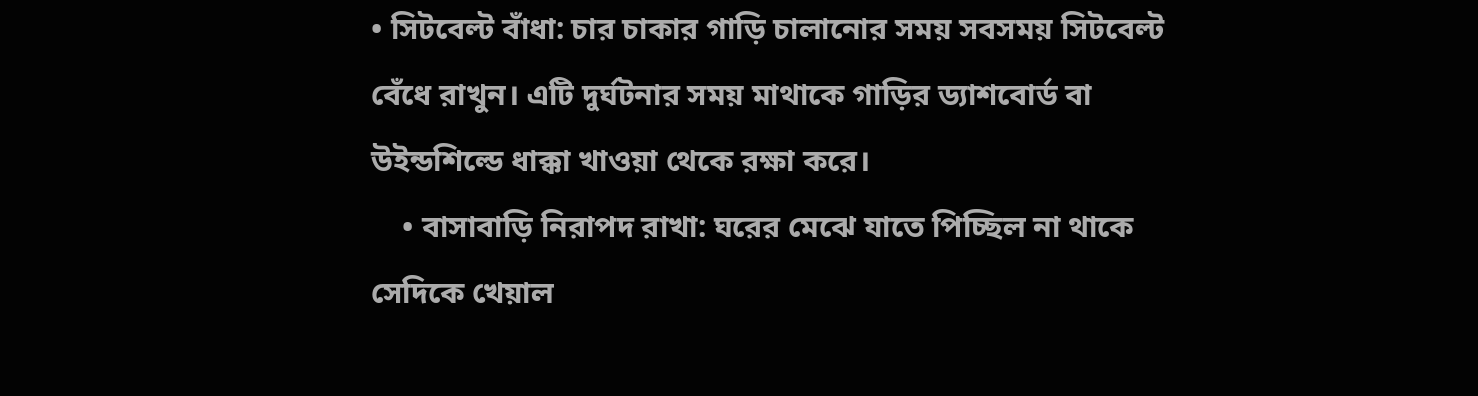• সিটবেল্ট বাঁধা: চার চাকার গাড়ি চালানোর সময় সবসময় সিটবেল্ট বেঁধে রাখুন। এটি দুর্ঘটনার সময় মাথাকে গাড়ির ড্যাশবোর্ড বা উইন্ডশিল্ডে ধাক্কা খাওয়া থেকে রক্ষা করে।
    • বাসাবাড়ি নিরাপদ রাখা: ঘরের মেঝে যাতে পিচ্ছিল না থাকে সেদিকে খেয়াল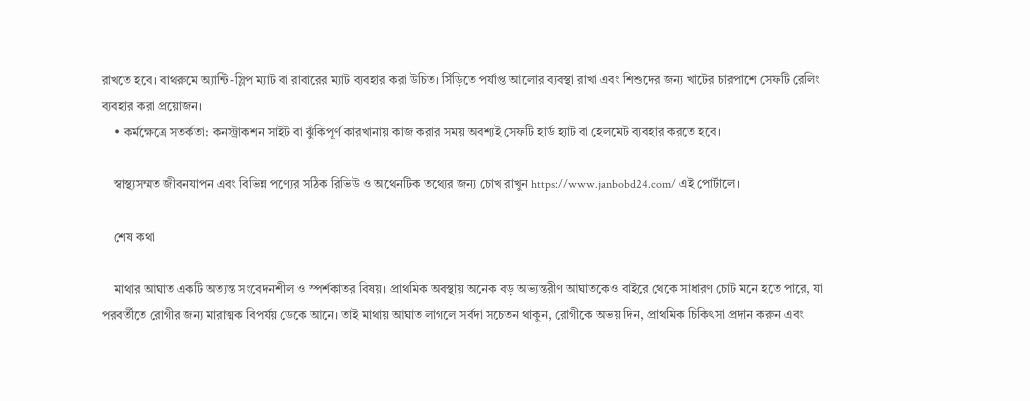রাখতে হবে। বাথরুমে অ্যান্টি-স্লিপ ম্যাট বা রাবারের ম্যাট ব্যবহার করা উচিত। সিঁড়িতে পর্যাপ্ত আলোর ব্যবস্থা রাখা এবং শিশুদের জন্য খাটের চারপাশে সেফটি রেলিং ব্যবহার করা প্রয়োজন।
    • কর্মক্ষেত্রে সতর্কতা: কনস্ট্রাকশন সাইট বা ঝুঁকিপূর্ণ কারখানায় কাজ করার সময় অবশ্যই সেফটি হার্ড হ্যাট বা হেলমেট ব্যবহার করতে হবে।

    স্বাস্থ্যসম্মত জীবনযাপন এবং বিভিন্ন পণ্যের সঠিক রিভিউ ও অথেনটিক তথ্যের জন্য চোখ রাখুন https://www.janbobd24.com/ এই পোর্টালে।

    শেষ কথা

    মাথার আঘাত একটি অত্যন্ত সংবেদনশীল ও স্পর্শকাতর বিষয়। প্রাথমিক অবস্থায় অনেক বড় অভ্যন্তরীণ আঘাতকেও বাইরে থেকে সাধারণ চোট মনে হতে পারে, যা পরবর্তীতে রোগীর জন্য মারাত্মক বিপর্যয় ডেকে আনে। তাই মাথায় আঘাত লাগলে সর্বদা সচেতন থাকুন, রোগীকে অভয় দিন, প্রাথমিক চিকিৎসা প্রদান করুন এবং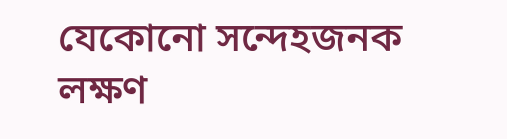যেকোনো সন্দেহজনক লক্ষণ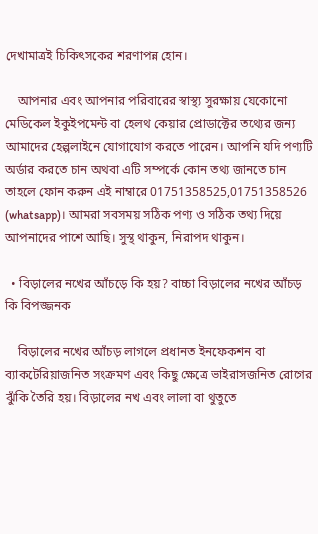দেখামাত্রই চিকিৎসকের শরণাপন্ন হোন।

    আপনার এবং আপনার পরিবারের স্বাস্থ্য সুরক্ষায় যেকোনো মেডিকেল ইকুইপমেন্ট বা হেলথ কেয়ার প্রোডাক্টের তথ্যের জন্য আমাদের হেল্পলাইনে যোগাযোগ করতে পারেন। আপনি যদি পণ্যটি অর্ডার করতে চান অথবা এটি সম্পর্কে কোন তথ্য জানতে চান তাহলে ফোন করুন এই নাম্বারে 01751358525,01751358526 (whatsapp)। আমরা সবসময় সঠিক পণ্য ও সঠিক তথ্য দিয়ে আপনাদের পাশে আছি। সুস্থ থাকুন, নিরাপদ থাকুন।

  • বিড়ালের নখের আঁচড়ে কি হয়? বাচ্চা বিড়ালের নখের আঁচড় কি বিপজ্জনক

    বিড়ালের নখের আঁচড় লাগলে প্রধানত ইনফেকশন বা ব্যাকটেরিয়াজনিত সংক্রমণ এবং কিছু ক্ষেত্রে ভাইরাসজনিত রোগের ঝুঁকি তৈরি হয়। বিড়ালের নখ এবং লালা বা থুতুতে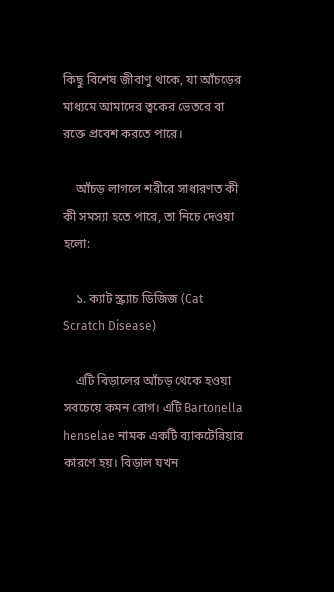কিছু বিশেষ জীবাণু থাকে, যা আঁচড়ের মাধ্যমে আমাদের ত্বকের ভেতরে বা রক্তে প্রবেশ করতে পারে।

    আঁচড় লাগলে শরীরে সাধারণত কী কী সমস্যা হতে পারে, তা নিচে দেওয়া হলো:

    ১. ক্যাট স্ক্র্যাচ ডিজিজ (Cat Scratch Disease)

    এটি বিড়ালের আঁচড় থেকে হওয়া সবচেয়ে কমন রোগ। এটি Bartonella henselae নামক একটি ব্যাকটেরিয়ার কারণে হয়। বিড়াল যখন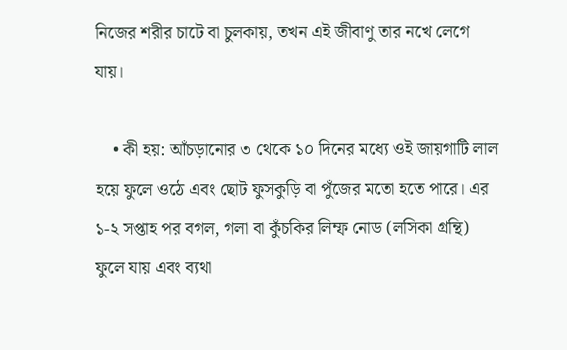নিজের শরীর চাটে বা চুলকায়, তখন এই জীবাণু তার নখে লেগে যায়।

    • কী হয়: আঁচড়ানোর ৩ থেকে ১০ দিনের মধ্যে ওই জায়গাটি লাল হয়ে ফুলে ওঠে এবং ছোট ফুসকুড়ি বা পুঁজের মতো হতে পারে। এর ১-২ সপ্তাহ পর বগল, গলা বা কুঁচকির লিম্ফ নোড (লসিকা গ্রন্থি) ফুলে যায় এবং ব্যথা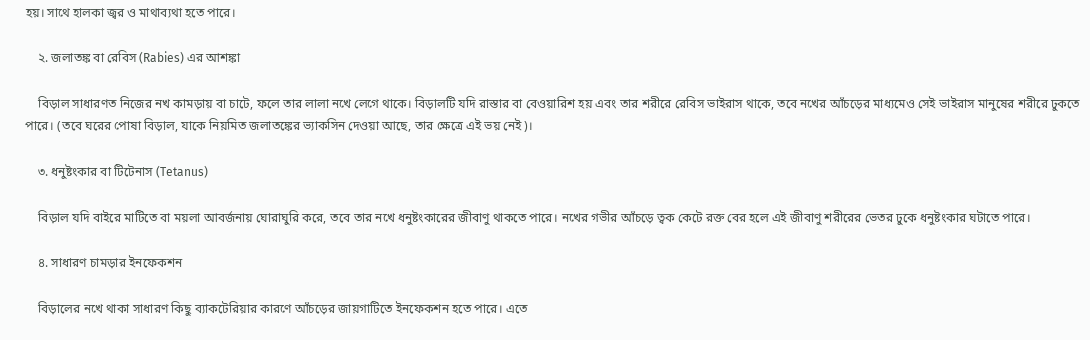হয়। সাথে হালকা জ্বর ও মাথাব্যথা হতে পারে।

    ২. জলাতঙ্ক বা রেবিস (Rabies) এর আশঙ্কা

    বিড়াল সাধারণত নিজের নখ কামড়ায় বা চাটে, ফলে তার লালা নখে লেগে থাকে। বিড়ালটি যদি রাস্তার বা বেওয়ারিশ হয় এবং তার শরীরে রেবিস ভাইরাস থাকে, তবে নখের আঁচড়ের মাধ্যমেও সেই ভাইরাস মানুষের শরীরে ঢুকতে পারে। (তবে ঘরের পোষা বিড়াল, যাকে নিয়মিত জলাতঙ্কের ভ্যাকসিন দেওয়া আছে, তার ক্ষেত্রে এই ভয় নেই)।

    ৩. ধনুষ্টংকার বা টিটেনাস (Tetanus)

    বিড়াল যদি বাইরে মাটিতে বা ময়লা আবর্জনায় ঘোরাঘুরি করে, তবে তার নখে ধনুষ্টংকারের জীবাণু থাকতে পারে। নখের গভীর আঁচড়ে ত্বক কেটে রক্ত বের হলে এই জীবাণু শরীরের ভেতর ঢুকে ধনুষ্টংকার ঘটাতে পারে।

    ৪. সাধারণ চামড়ার ইনফেকশন

    বিড়ালের নখে থাকা সাধারণ কিছু ব্যাকটেরিয়ার কারণে আঁচড়ের জায়গাটিতে ইনফেকশন হতে পারে। এতে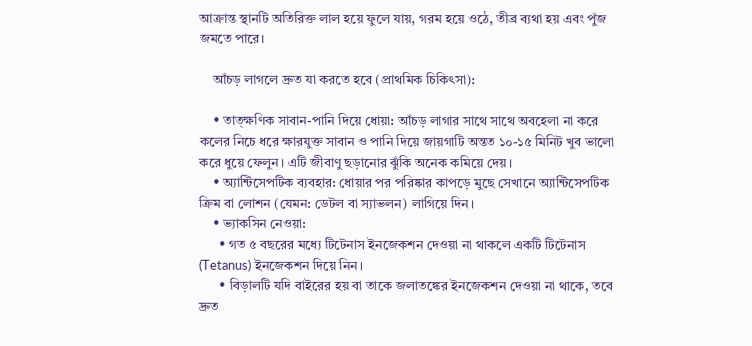আক্রান্ত স্থানটি অতিরিক্ত লাল হয়ে ফুলে যায়, গরম হয়ে ওঠে, তীব্র ব্যথা হয় এবং পুঁজ জমতে পারে।

    আঁচড় লাগলে দ্রুত যা করতে হবে (প্রাথমিক চিকিৎসা):

    • তাত্ক্ষণিক সাবান-পানি দিয়ে ধোয়া: আঁচড় লাগার সাথে সাথে অবহেলা না করে কলের নিচে ধরে ক্ষারযুক্ত সাবান ও পানি দিয়ে জায়গাটি অন্তত ১০-১৫ মিনিট খুব ভালো করে ধুয়ে ফেলুন। এটি জীবাণু ছড়ানোর ঝুঁকি অনেক কমিয়ে দেয়।
    • অ্যান্টিসেপটিক ব্যবহার: ধোয়ার পর পরিষ্কার কাপড়ে মুছে সেখানে অ্যান্টিসেপটিক ক্রিম বা লোশন (যেমন: ডেটল বা স্যাভলন) লাগিয়ে দিন।
    • ভ্যাকসিন নেওয়া:
      • গত ৫ বছরের মধ্যে টিটেনাস ইনজেকশন দেওয়া না থাকলে একটি টিটেনাস (Tetanus) ইনজেকশন দিয়ে নিন।
      • বিড়ালটি যদি বাইরের হয় বা তাকে জলাতঙ্কের ইনজেকশন দেওয়া না থাকে, তবে দ্রুত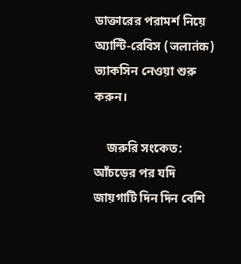ডাক্তারের পরামর্শ নিয়ে অ্যান্টি-রেবিস (जलातंक) ভ্যাকসিন নেওয়া শুরু করুন।

    জরুরি সংকেত: আঁচড়ের পর যদি জায়গাটি দিন দিন বেশি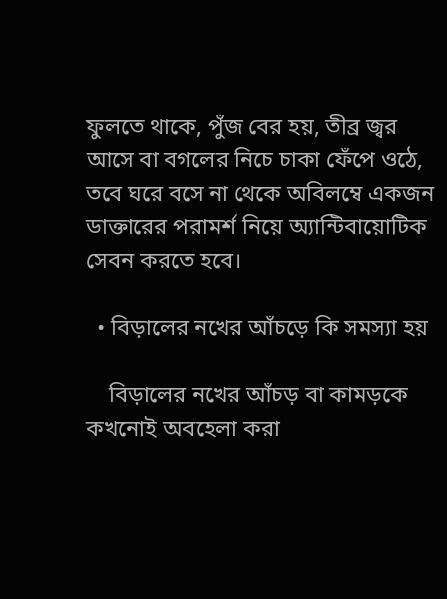ফুলতে থাকে, পুঁজ বের হয়, তীব্র জ্বর আসে বা বগলের নিচে চাকা ফেঁপে ওঠে, তবে ঘরে বসে না থেকে অবিলম্বে একজন ডাক্তারের পরামর্শ নিয়ে অ্যান্টিবায়োটিক সেবন করতে হবে।

  • বিড়ালের নখের আঁচড়ে কি সমস্যা হয়

    বিড়ালের নখের আঁচড় বা কামড়কে কখনোই অবহেলা করা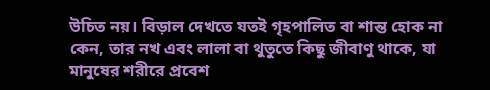উচিত নয়। বিড়াল দেখতে যতই গৃহপালিত বা শান্ত হোক না কেন, তার নখ এবং লালা বা থুতুতে কিছু জীবাণু থাকে, যা মানুষের শরীরে প্রবেশ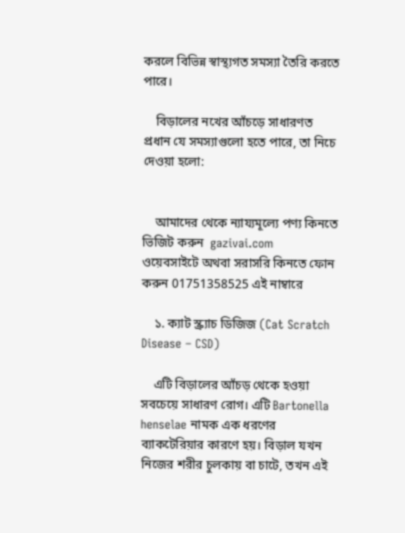করলে বিভিন্ন স্বাস্থ্যগত সমস্যা তৈরি করতে পারে।

    বিড়ালের নখের আঁচড়ে সাধারণত প্রধান যে সমস্যাগুলো হতে পারে, তা নিচে দেওয়া হলো:


    আমাদের থেকে ন্যায্যমূল্যে পণ্য কিনতে ভিজিট করুন  gazivai.com   ওয়েবসাইটে অথবা সরাসরি কিনতে ফোন করুন 01751358525 এই নাম্বারে

    ১. ক্যাট স্ক্র্যাচ ডিজিজ (Cat Scratch Disease – CSD)

    এটি বিড়ালের আঁচড় থেকে হওয়া সবচেয়ে সাধারণ রোগ। এটি Bartonella henselae নামক এক ধরণের ব্যাকটেরিয়ার কারণে হয়। বিড়াল যখন নিজের শরীর চুলকায় বা চাটে, তখন এই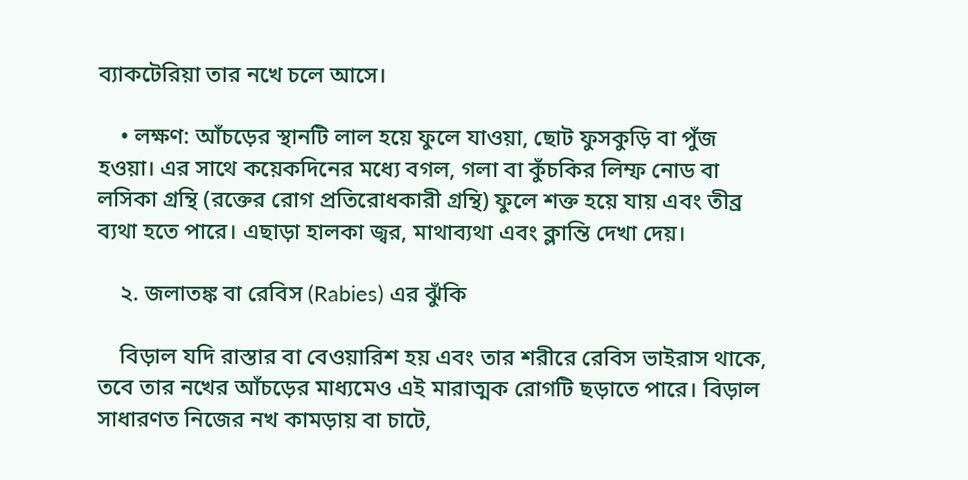ব্যাকটেরিয়া তার নখে চলে আসে।

    • লক্ষণ: আঁচড়ের স্থানটি লাল হয়ে ফুলে যাওয়া, ছোট ফুসকুড়ি বা পুঁজ হওয়া। এর সাথে কয়েকদিনের মধ্যে বগল, গলা বা কুঁচকির লিম্ফ নোড বা লসিকা গ্রন্থি (রক্তের রোগ প্রতিরোধকারী গ্রন্থি) ফুলে শক্ত হয়ে যায় এবং তীব্র ব্যথা হতে পারে। এছাড়া হালকা জ্বর, মাথাব্যথা এবং ক্লান্তি দেখা দেয়।

    ২. জলাতঙ্ক বা রেবিস (Rabies) এর ঝুঁকি

    বিড়াল যদি রাস্তার বা বেওয়ারিশ হয় এবং তার শরীরে রেবিস ভাইরাস থাকে, তবে তার নখের আঁচড়ের মাধ্যমেও এই মারাত্মক রোগটি ছড়াতে পারে। বিড়াল সাধারণত নিজের নখ কামড়ায় বা চাটে,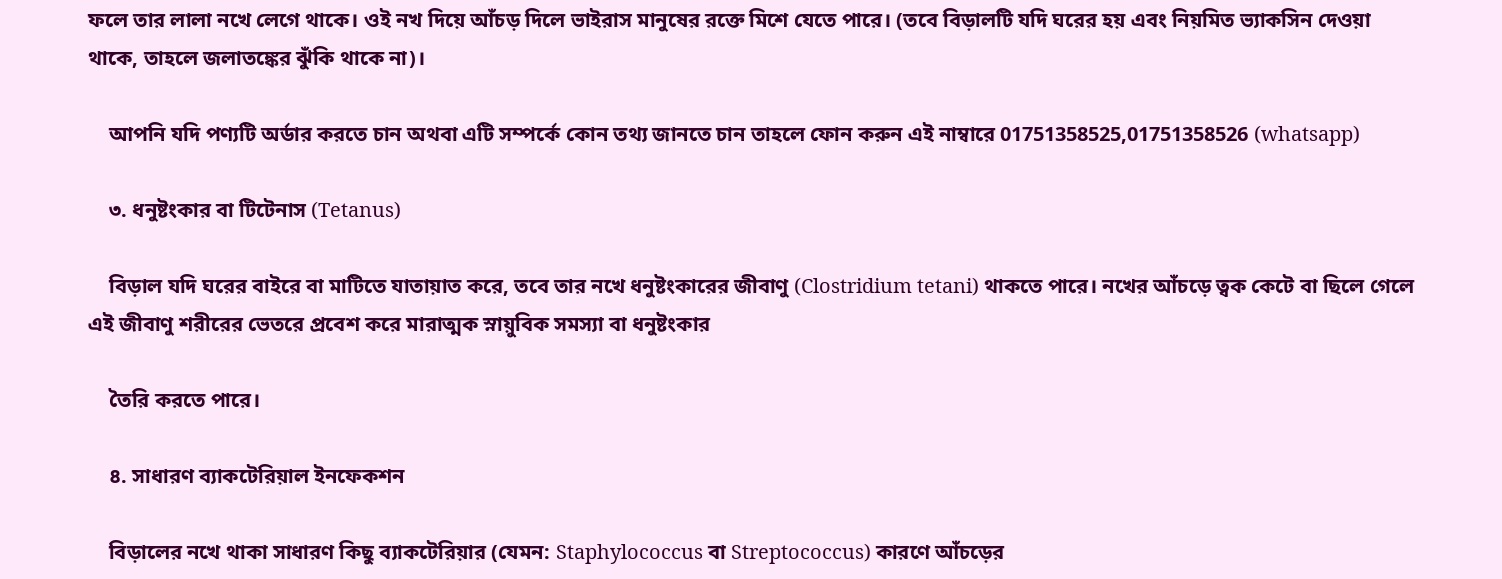ফলে তার লালা নখে লেগে থাকে। ওই নখ দিয়ে আঁচড় দিলে ভাইরাস মানুষের রক্তে মিশে যেতে পারে। (তবে বিড়ালটি যদি ঘরের হয় এবং নিয়মিত ভ্যাকসিন দেওয়া থাকে, তাহলে জলাতঙ্কের ঝুঁকি থাকে না)।

    আপনি যদি পণ্যটি অর্ডার করতে চান অথবা এটি সম্পর্কে কোন তথ্য জানতে চান তাহলে ফোন করুন এই নাম্বারে 01751358525,01751358526 (whatsapp)

    ৩. ধনুষ্টংকার বা টিটেনাস (Tetanus)

    বিড়াল যদি ঘরের বাইরে বা মাটিতে যাতায়াত করে, তবে তার নখে ধনুষ্টংকারের জীবাণু (Clostridium tetani) থাকতে পারে। নখের আঁচড়ে ত্বক কেটে বা ছিলে গেলে এই জীবাণু শরীরের ভেতরে প্রবেশ করে মারাত্মক স্নায়ুবিক সমস্যা বা ধনুষ্টংকার

    তৈরি করতে পারে।

    ৪. সাধারণ ব্যাকটেরিয়াল ইনফেকশন

    বিড়ালের নখে থাকা সাধারণ কিছু ব্যাকটেরিয়ার (যেমন: Staphylococcus বা Streptococcus) কারণে আঁচড়ের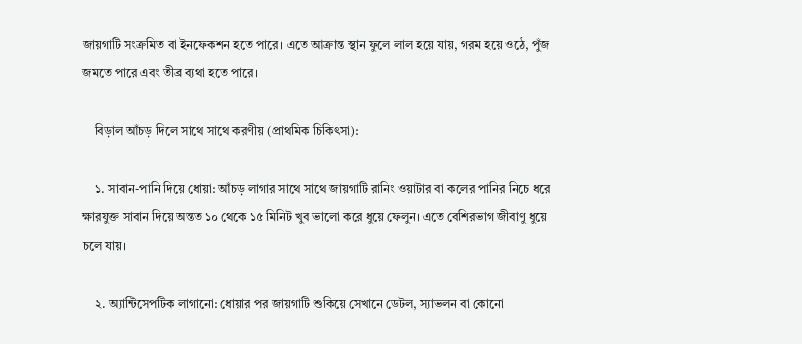জায়গাটি সংক্রমিত বা ইনফেকশন হতে পারে। এতে আক্রান্ত স্থান ফুলে লাল হয়ে যায়, গরম হয়ে ওঠে, পুঁজ জমতে পারে এবং তীব্র ব্যথা হতে পারে।

    বিড়াল আঁচড় দিলে সাথে সাথে করণীয় (প্রাথমিক চিকিৎসা):

    ১. সাবান-পানি দিয়ে ধোয়া: আঁচড় লাগার সাথে সাথে জায়গাটি রানিং ওয়াটার বা কলের পানির নিচে ধরে ক্ষারযুক্ত সাবান দিয়ে অন্তত ১০ থেকে ১৫ মিনিট খুব ভালো করে ধুয়ে ফেলুন। এতে বেশিরভাগ জীবাণু ধুয়ে চলে যায়।

    ২. অ্যান্টিসেপটিক লাগানো: ধোয়ার পর জায়গাটি শুকিয়ে সেখানে ডেটল, স্যাভলন বা কোনো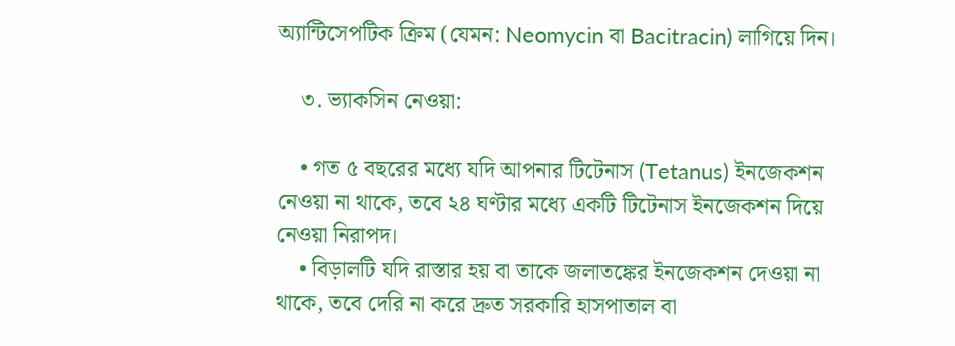অ্যান্টিসেপটিক ক্রিম (যেমন: Neomycin বা Bacitracin) লাগিয়ে দিন।

    ৩. ভ্যাকসিন নেওয়া:

    • গত ৫ বছরের মধ্যে যদি আপনার টিটেনাস (Tetanus) ইনজেকশন নেওয়া না থাকে, তবে ২৪ ঘণ্টার মধ্যে একটি টিটেনাস ইনজেকশন দিয়ে নেওয়া নিরাপদ।
    • বিড়ালটি যদি রাস্তার হয় বা তাকে জলাতঙ্কের ইনজেকশন দেওয়া না থাকে, তবে দেরি না করে দ্রুত সরকারি হাসপাতাল বা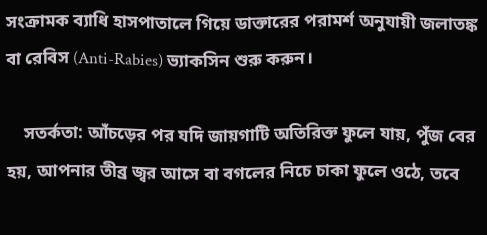সংক্রামক ব্যাধি হাসপাতালে গিয়ে ডাক্তারের পরামর্শ অনুযায়ী জলাতঙ্ক বা রেবিস (Anti-Rabies) ভ্যাকসিন শুরু করুন।

    সতর্কতা: আঁচড়ের পর যদি জায়গাটি অতিরিক্ত ফুলে যায়, পুঁজ বের হয়, আপনার তীব্র জ্বর আসে বা বগলের নিচে চাকা ফুলে ওঠে, তবে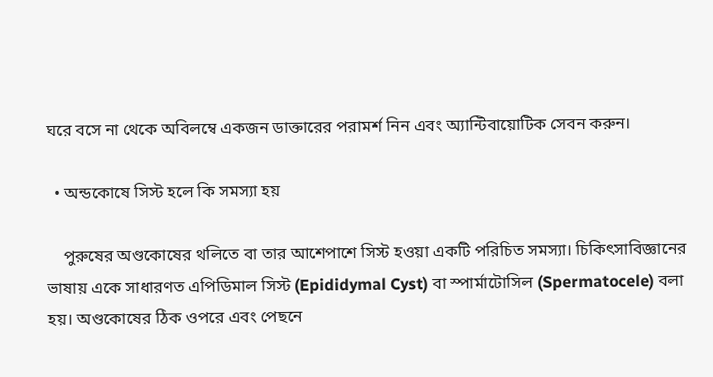ঘরে বসে না থেকে অবিলম্বে একজন ডাক্তারের পরামর্শ নিন এবং অ্যান্টিবায়োটিক সেবন করুন।

  • অন্ডকোষে সিস্ট হলে কি সমস্যা হয়

    পুরুষের অণ্ডকোষের থলিতে বা তার আশেপাশে সিস্ট হওয়া একটি পরিচিত সমস্যা। চিকিৎসাবিজ্ঞানের ভাষায় একে সাধারণত এপিডিমাল সিস্ট (Epididymal Cyst) বা স্পার্মাটোসিল (Spermatocele) বলা হয়। অণ্ডকোষের ঠিক ওপরে এবং পেছনে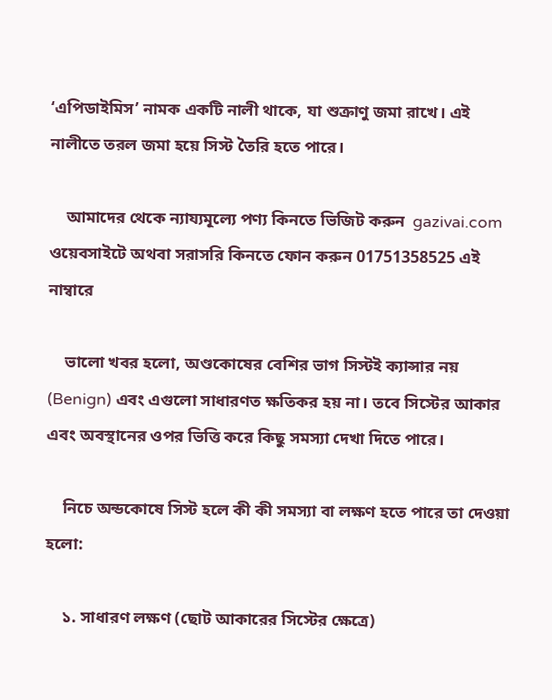‘এপিডাইমিস’ নামক একটি নালী থাকে, যা শুক্রাণু জমা রাখে। এই নালীতে তরল জমা হয়ে সিস্ট তৈরি হতে পারে।

    আমাদের থেকে ন্যায্যমূল্যে পণ্য কিনতে ভিজিট করুন  gazivai.com   ওয়েবসাইটে অথবা সরাসরি কিনতে ফোন করুন 01751358525 এই নাম্বারে

    ভালো খবর হলো, অণ্ডকোষের বেশির ভাগ সিস্টই ক্যান্সার নয় (Benign) এবং এগুলো সাধারণত ক্ষতিকর হয় না। তবে সিস্টের আকার এবং অবস্থানের ওপর ভিত্তি করে কিছু সমস্যা দেখা দিতে পারে।

    নিচে অন্ডকোষে সিস্ট হলে কী কী সমস্যা বা লক্ষণ হতে পারে তা দেওয়া হলো:

    ১. সাধারণ লক্ষণ (ছোট আকারের সিস্টের ক্ষেত্রে)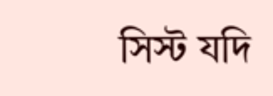সিস্ট যদি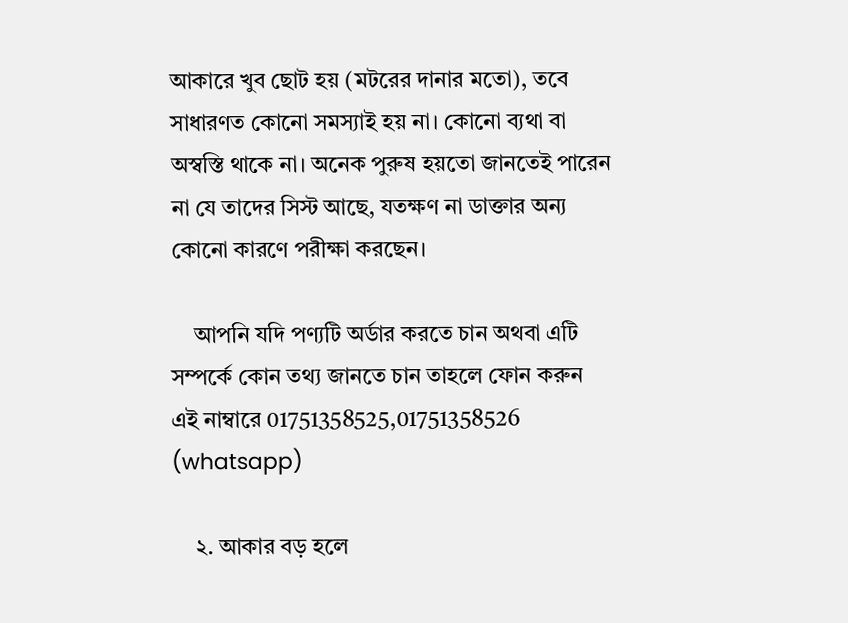আকারে খুব ছোট হয় (মটরের দানার মতো), তবে সাধারণত কোনো সমস্যাই হয় না। কোনো ব্যথা বা অস্বস্তি থাকে না। অনেক পুরুষ হয়তো জানতেই পারেন না যে তাদের সিস্ট আছে, যতক্ষণ না ডাক্তার অন্য কোনো কারণে পরীক্ষা করছেন।

    আপনি যদি পণ্যটি অর্ডার করতে চান অথবা এটি সম্পর্কে কোন তথ্য জানতে চান তাহলে ফোন করুন এই নাম্বারে 01751358525,01751358526 (whatsapp)

    ২. আকার বড় হলে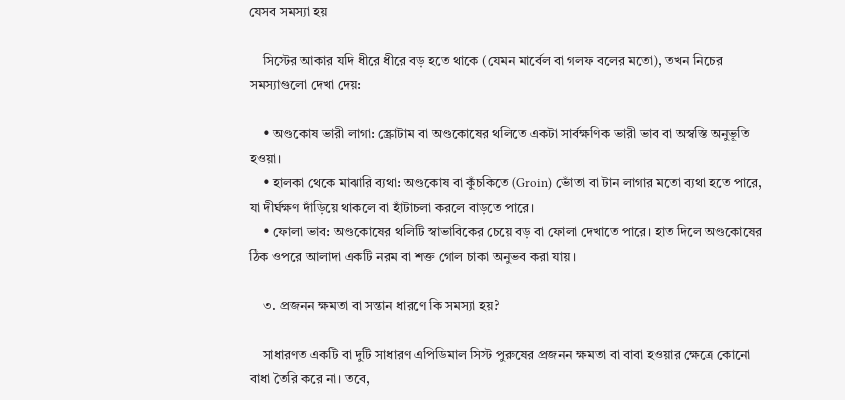যেসব সমস্যা হয়

    সিস্টের আকার যদি ধীরে ধীরে বড় হতে থাকে (যেমন মার্বেল বা গলফ বলের মতো), তখন নিচের সমস্যাগুলো দেখা দেয়:

    • অণ্ডকোষ ভারী লাগা: স্ক্রোটাম বা অণ্ডকোষের থলিতে একটা সার্বক্ষণিক ভারী ভাব বা অস্বস্তি অনুভূতি হওয়া।
    • হালকা থেকে মাঝারি ব্যথা: অণ্ডকোষ বা কুঁচকিতে (Groin) ভোঁতা বা টান লাগার মতো ব্যথা হতে পারে, যা দীর্ঘক্ষণ দাঁড়িয়ে থাকলে বা হাঁটাচলা করলে বাড়তে পারে।
    • ফোলা ভাব: অণ্ডকোষের থলিটি স্বাভাবিকের চেয়ে বড় বা ফোলা দেখাতে পারে। হাত দিলে অণ্ডকোষের ঠিক ওপরে আলাদা একটি নরম বা শক্ত গোল চাকা অনুভব করা যায়।

    ৩. প্রজনন ক্ষমতা বা সন্তান ধারণে কি সমস্যা হয়?

    সাধারণত একটি বা দুটি সাধারণ এপিডিমাল সিস্ট পুরুষের প্রজনন ক্ষমতা বা বাবা হওয়ার ক্ষেত্রে কোনো বাধা তৈরি করে না। তবে,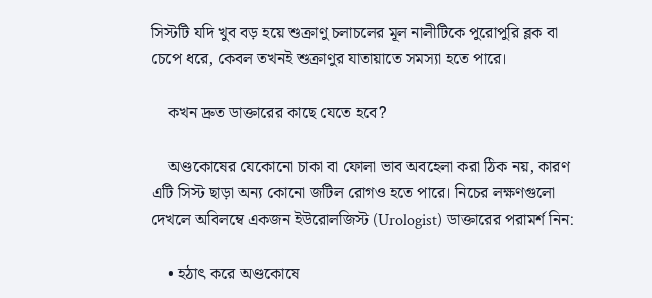সিস্টটি যদি খুব বড় হয়ে শুক্রাণু চলাচলের মূল নালীটিকে পুরোপুরি ব্লক বা চেপে ধরে, কেবল তখনই শুক্রাণুর যাতায়াতে সমস্যা হতে পারে।

    কখন দ্রুত ডাক্তারের কাছে যেতে হবে?

    অণ্ডকোষের যেকোনো চাকা বা ফোলা ভাব অবহেলা করা ঠিক নয়, কারণ এটি সিস্ট ছাড়া অন্য কোনো জটিল রোগও হতে পারে। নিচের লক্ষণগুলো দেখলে অবিলম্বে একজন ইউরোলজিস্ট (Urologist) ডাক্তারের পরামর্শ নিন:

    • হঠাৎ করে অণ্ডকোষে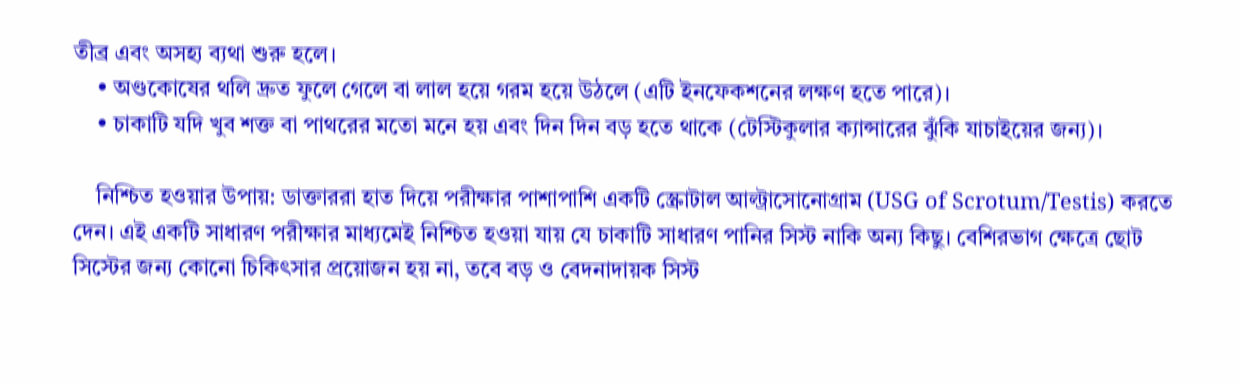তীব্র এবং অসহ্য ব্যথা শুরু হলে।
    • অণ্ডকোষের থলি দ্রুত ফুলে গেলে বা লাল হয়ে গরম হয়ে উঠলে (এটি ইনফেকশনের লক্ষণ হতে পারে)।
    • চাকাটি যদি খুব শক্ত বা পাথরের মতো মনে হয় এবং দিন দিন বড় হতে থাকে (টেস্টিকুলার ক্যান্সারের ঝুঁকি যাচাইয়ের জন্য)।

    নিশ্চিত হওয়ার উপায়: ডাক্তাররা হাত দিয়ে পরীক্ষার পাশাপাশি একটি স্ক্রোটাল আল্ট্রাসোনোগ্রাম (USG of Scrotum/Testis) করতে দেন। এই একটি সাধারণ পরীক্ষার মাধ্যমেই নিশ্চিত হওয়া যায় যে চাকাটি সাধারণ পানির সিস্ট নাকি অন্য কিছু। বেশিরভাগ ক্ষেত্রে ছোট সিস্টের জন্য কোনো চিকিৎসার প্রয়োজন হয় না, তবে বড় ও বেদনাদায়ক সিস্ট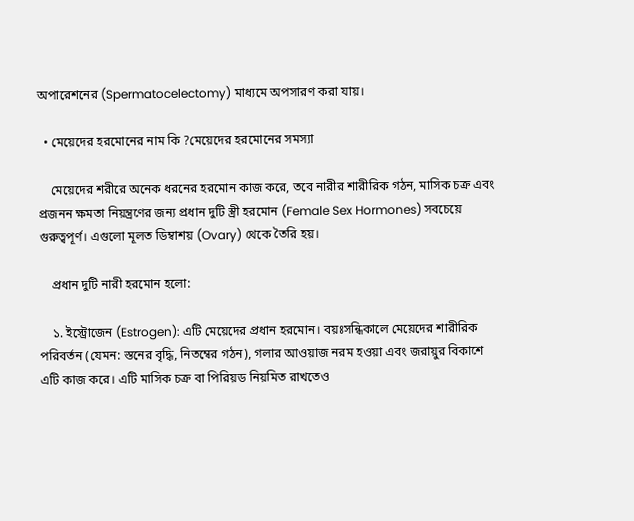অপারেশনের (Spermatocelectomy) মাধ্যমে অপসারণ করা যায়।

  • মেয়েদের হরমোনের নাম কি ?মেয়েদের হরমোনের সমস্যা

    মেয়েদের শরীরে অনেক ধরনের হরমোন কাজ করে, তবে নারীর শারীরিক গঠন, মাসিক চক্র এবং প্রজনন ক্ষমতা নিয়ন্ত্রণের জন্য প্রধান দুটি স্ত্রী হরমোন (Female Sex Hormones) সবচেয়ে গুরুত্বপূর্ণ। এগুলো মূলত ডিম্বাশয় (Ovary) থেকে তৈরি হয়।

    প্রধান দুটি নারী হরমোন হলো:

    ১. ইস্ট্রোজেন (Estrogen): এটি মেয়েদের প্রধান হরমোন। বয়ঃসন্ধিকালে মেয়েদের শারীরিক পরিবর্তন (যেমন: স্তনের বৃদ্ধি, নিতম্বের গঠন), গলার আওয়াজ নরম হওয়া এবং জরায়ুর বিকাশে এটি কাজ করে। এটি মাসিক চক্র বা পিরিয়ড নিয়মিত রাখতেও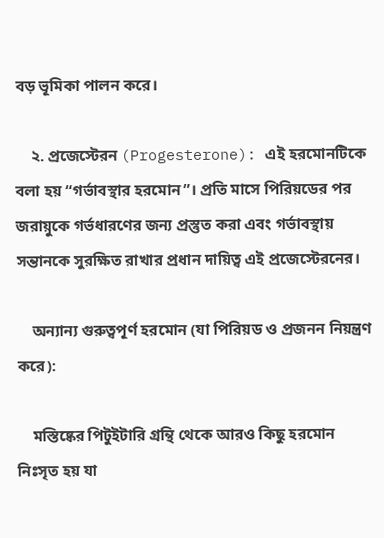বড় ভূমিকা পালন করে।

    ২. প্রজেস্টেরন (Progesterone): এই হরমোনটিকে বলা হয় “গর্ভাবস্থার হরমোন”। প্রতি মাসে পিরিয়ডের পর জরায়ুকে গর্ভধারণের জন্য প্রস্তুত করা এবং গর্ভাবস্থায় সন্তানকে সুরক্ষিত রাখার প্রধান দায়িত্ব এই প্রজেস্টেরনের।

    অন্যান্য গুরুত্বপূর্ণ হরমোন (যা পিরিয়ড ও প্রজনন নিয়ন্ত্রণ করে):

    মস্তিষ্কের পিটুইটারি গ্রন্থি থেকে আরও কিছু হরমোন নিঃসৃত হয় যা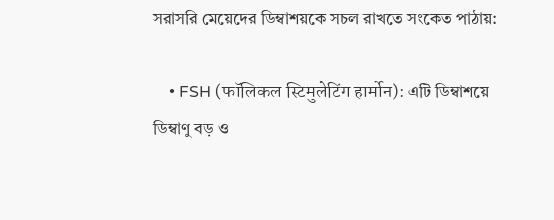সরাসরি মেয়েদের ডিম্বাশয়কে সচল রাখতে সংকেত পাঠায়:

    • FSH (फॉलिकल स्टिमुलेटिंग हार्मोन): এটি ডিম্বাশয়ে ডিম্বাণু বড় ও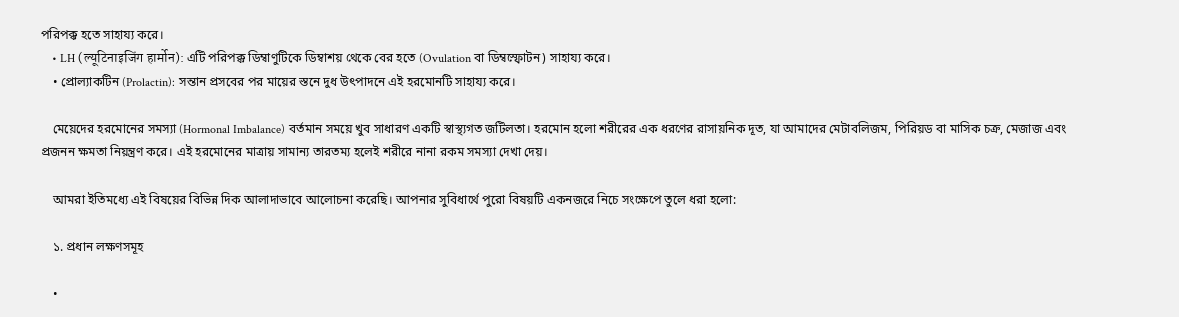পরিপক্ক হতে সাহায্য করে।
    • LH (ल्यूटिनाइजिंग हार्मोन): এটি পরিপক্ক ডিম্বাণুটিকে ডিম্বাশয় থেকে বের হতে (Ovulation বা ডিম্বস্ফোটন) সাহায্য করে।
    • প্রোল্যাকটিন (Prolactin): সন্তান প্রসবের পর মায়ের স্তনে দুধ উৎপাদনে এই হরমোনটি সাহায্য করে।

    মেয়েদের হরমোনের সমস্যা (Hormonal Imbalance) বর্তমান সময়ে খুব সাধারণ একটি স্বাস্থ্যগত জটিলতা। হরমোন হলো শরীরের এক ধরণের রাসায়নিক দূত, যা আমাদের মেটাবলিজম, পিরিয়ড বা মাসিক চক্র, মেজাজ এবং প্রজনন ক্ষমতা নিয়ন্ত্রণ করে। এই হরমোনের মাত্রায় সামান্য তারতম্য হলেই শরীরে নানা রকম সমস্যা দেখা দেয়।

    আমরা ইতিমধ্যে এই বিষয়ের বিভিন্ন দিক আলাদাভাবে আলোচনা করেছি। আপনার সুবিধার্থে পুরো বিষয়টি একনজরে নিচে সংক্ষেপে তুলে ধরা হলো:

    ১. প্রধান লক্ষণসমূহ

    •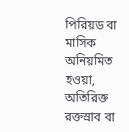পিরিয়ড বা মাসিক অনিয়মিত হওয়া, অতিরিক্ত রক্তস্রাব বা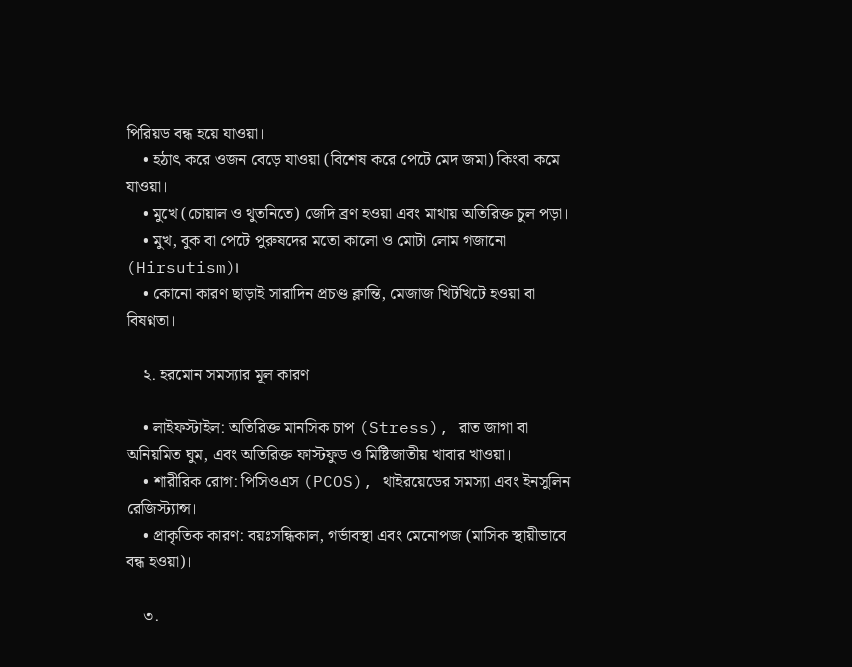পিরিয়ড বন্ধ হয়ে যাওয়া।
    • হঠাৎ করে ওজন বেড়ে যাওয়া (বিশেষ করে পেটে মেদ জমা) কিংবা কমে যাওয়া।
    • মুখে (চোয়াল ও থুতনিতে) জেদি ব্রণ হওয়া এবং মাথায় অতিরিক্ত চুল পড়া।
    • মুখ, বুক বা পেটে পুরুষদের মতো কালো ও মোটা লোম গজানো (Hirsutism)।
    • কোনো কারণ ছাড়াই সারাদিন প্রচণ্ড ক্লান্তি, মেজাজ খিটখিটে হওয়া বা বিষণ্নতা।

    ২. হরমোন সমস্যার মূল কারণ

    • লাইফস্টাইল: অতিরিক্ত মানসিক চাপ (Stress), রাত জাগা বা অনিয়মিত ঘুম, এবং অতিরিক্ত ফাস্টফুড ও মিষ্টিজাতীয় খাবার খাওয়া।
    • শারীরিক রোগ: পিসিওএস (PCOS), থাইরয়েডের সমস্যা এবং ইনসুলিন রেজিস্ট্যান্স।
    • প্রাকৃতিক কারণ: বয়ঃসন্ধিকাল, গর্ভাবস্থা এবং মেনোপজ (মাসিক স্থায়ীভাবে বন্ধ হওয়া)।

    ৩.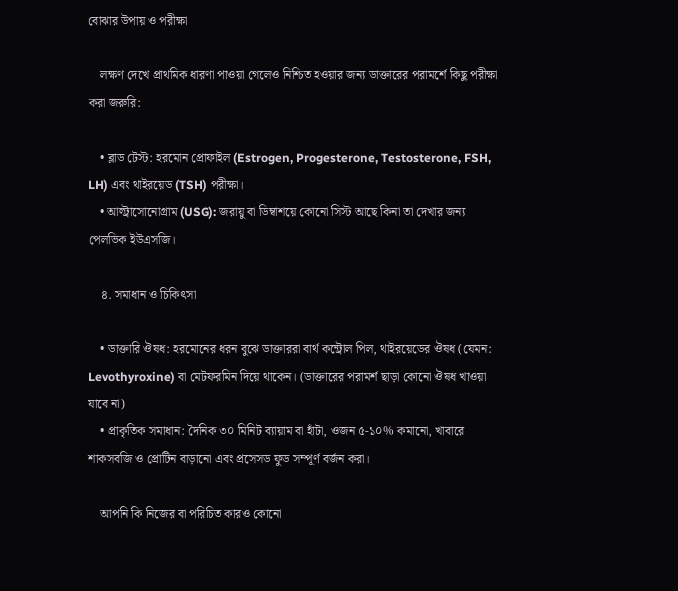বোঝার উপায় ও পরীক্ষা

    লক্ষণ দেখে প্রাথমিক ধারণা পাওয়া গেলেও নিশ্চিত হওয়ার জন্য ডাক্তারের পরামর্শে কিছু পরীক্ষা করা জরুরি:

    • ব্লাড টেস্ট: হরমোন প্রোফাইল (Estrogen, Progesterone, Testosterone, FSH, LH) এবং থাইরয়েড (TSH) পরীক্ষা।
    • আল্ট্রাসোনোগ্রাম (USG): জরায়ু বা ডিম্বাশয়ে কোনো সিস্ট আছে কিনা তা দেখার জন্য পেলভিক ইউএসজি।

    ৪. সমাধান ও চিকিৎসা

    • ডাক্তারি ঔষধ: হরমোনের ধরন বুঝে ডাক্তাররা বার্থ কন্ট্রোল পিল, থাইরয়েডের ঔষধ (যেমন: Levothyroxine) বা মেটফরমিন দিয়ে থাকেন। (ডাক্তারের পরামর্শ ছাড়া কোনো ঔষধ খাওয়া যাবে না)
    • প্রাকৃতিক সমাধান: দৈনিক ৩০ মিনিট ব্যায়াম বা হাঁটা, ওজন ৫-১০% কমানো, খাবারে শাকসবজি ও প্রোটিন বাড়ানো এবং প্রসেসড ফুড সম্পূর্ণ বর্জন করা।

    আপনি কি নিজের বা পরিচিত কারও কোনো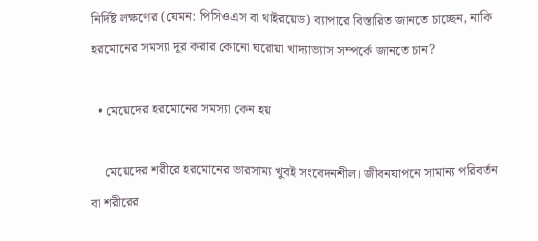নির্দিষ্ট লক্ষণের (যেমন: পিসিওএস বা থাইরয়েড) ব্যাপারে বিস্তারিত জানতে চাচ্ছেন, নাকি হরমোনের সমস্যা দূর করার কোনো ঘরোয়া খাদ্যাভ্যাস সম্পর্কে জানতে চান?

  • মেয়েদের হরমোনের সমস্যা কেন হয়

    মেয়েদের শরীরে হরমোনের ভারসাম্য খুবই সংবেদনশীল। জীবনযাপনে সামান্য পরিবর্তন বা শরীরের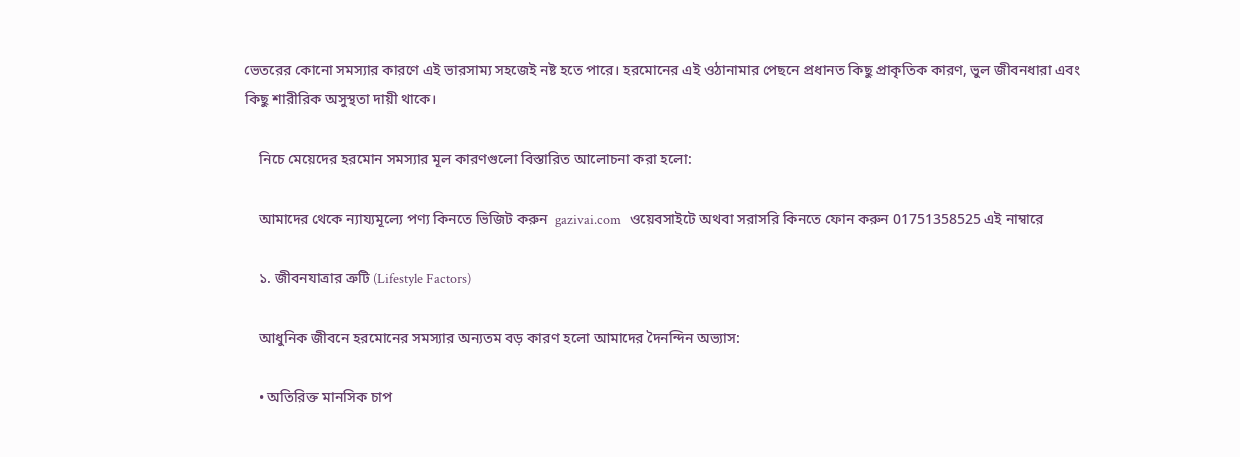ভেতরের কোনো সমস্যার কারণে এই ভারসাম্য সহজেই নষ্ট হতে পারে। হরমোনের এই ওঠানামার পেছনে প্রধানত কিছু প্রাকৃতিক কারণ, ভুল জীবনধারা এবং কিছু শারীরিক অসুস্থতা দায়ী থাকে।

    নিচে মেয়েদের হরমোন সমস্যার মূল কারণগুলো বিস্তারিত আলোচনা করা হলো:

    আমাদের থেকে ন্যায্যমূল্যে পণ্য কিনতে ভিজিট করুন  gazivai.com   ওয়েবসাইটে অথবা সরাসরি কিনতে ফোন করুন 01751358525 এই নাম্বারে

    ১. জীবনযাত্রার ত্রুটি (Lifestyle Factors)

    আধুনিক জীবনে হরমোনের সমস্যার অন্যতম বড় কারণ হলো আমাদের দৈনন্দিন অভ্যাস:

    • অতিরিক্ত মানসিক চাপ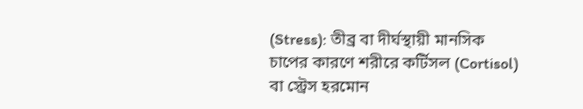(Stress): তীব্র বা দীর্ঘস্থায়ী মানসিক চাপের কারণে শরীরে কর্টিসল (Cortisol) বা স্ট্রেস হরমোন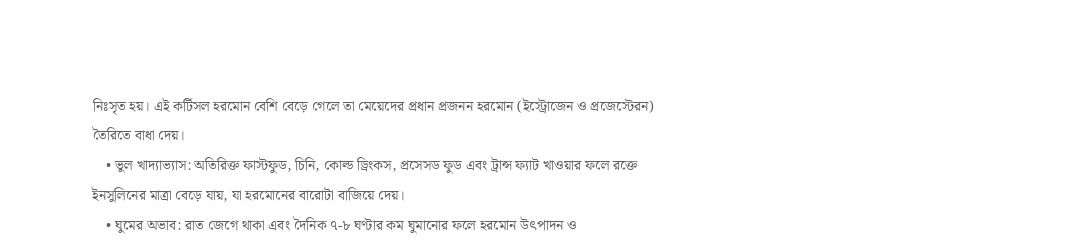নিঃসৃত হয়। এই কর্টিসল হরমোন বেশি বেড়ে গেলে তা মেয়েদের প্রধান প্রজনন হরমোন (ইস্ট্রোজেন ও প্রজেস্টেরন) তৈরিতে বাধা দেয়।
    • ভুল খাদ্যাভ্যাস: অতিরিক্ত ফাস্টফুড, চিনি, কোল্ড ড্রিংকস, প্রসেসড ফুড এবং ট্রান্স ফ্যাট খাওয়ার ফলে রক্তে ইনসুলিনের মাত্রা বেড়ে যায়, যা হরমোনের বারোটা বাজিয়ে দেয়।
    • ঘুমের অভাব: রাত জেগে থাকা এবং দৈনিক ৭-৮ ঘণ্টার কম ঘুমানোর ফলে হরমোন উৎপাদন ও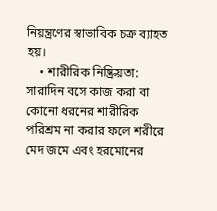নিয়ন্ত্রণের স্বাভাবিক চক্র ব্যাহত হয়।
    • শারীরিক নিষ্ক্রিয়তা: সারাদিন বসে কাজ করা বা কোনো ধরনের শারীরিক পরিশ্রম না করার ফলে শরীরে মেদ জমে এবং হরমোনের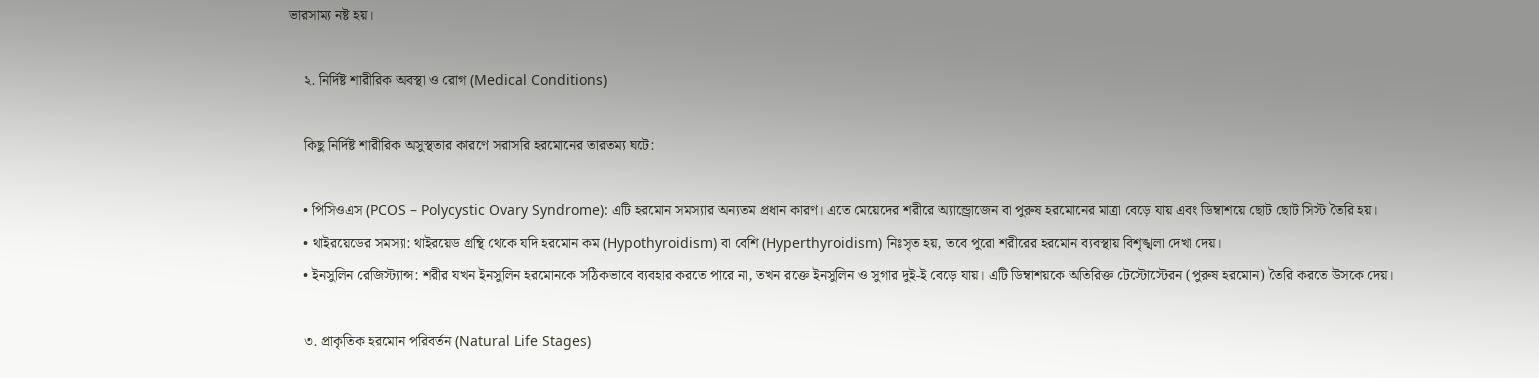ভারসাম্য নষ্ট হয়।

    ২. নির্দিষ্ট শারীরিক অবস্থা ও রোগ (Medical Conditions)

    কিছু নির্দিষ্ট শারীরিক অসুস্থতার কারণে সরাসরি হরমোনের তারতম্য ঘটে:

    • পিসিওএস (PCOS – Polycystic Ovary Syndrome): এটি হরমোন সমস্যার অন্যতম প্রধান কারণ। এতে মেয়েদের শরীরে অ্যান্ড্রোজেন বা পুরুষ হরমোনের মাত্রা বেড়ে যায় এবং ডিম্বাশয়ে ছোট ছোট সিস্ট তৈরি হয়।
    • থাইরয়েডের সমস্যা: থাইরয়েড গ্রন্থি থেকে যদি হরমোন কম (Hypothyroidism) বা বেশি (Hyperthyroidism) নিঃসৃত হয়, তবে পুরো শরীরের হরমোন ব্যবস্থায় বিশৃঙ্খলা দেখা দেয়।
    • ইনসুলিন রেজিস্ট্যান্স: শরীর যখন ইনসুলিন হরমোনকে সঠিকভাবে ব্যবহার করতে পারে না, তখন রক্তে ইনসুলিন ও সুগার দুই-ই বেড়ে যায়। এটি ডিম্বাশয়কে অতিরিক্ত টেস্টোস্টেরন (পুরুষ হরমোন) তৈরি করতে উসকে দেয়।

    ৩. প্রাকৃতিক হরমোন পরিবর্তন (Natural Life Stages)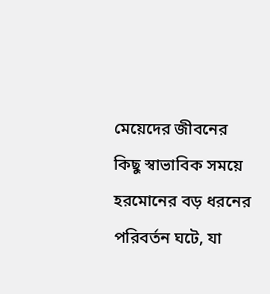মেয়েদের জীবনের কিছু স্বাভাবিক সময়ে হরমোনের বড় ধরনের পরিবর্তন ঘটে, যা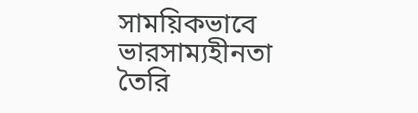সাময়িকভাবে ভারসাম্যহীনতা তৈরি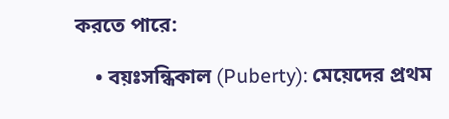করতে পারে:

    • বয়ঃসন্ধিকাল (Puberty): মেয়েদের প্রথম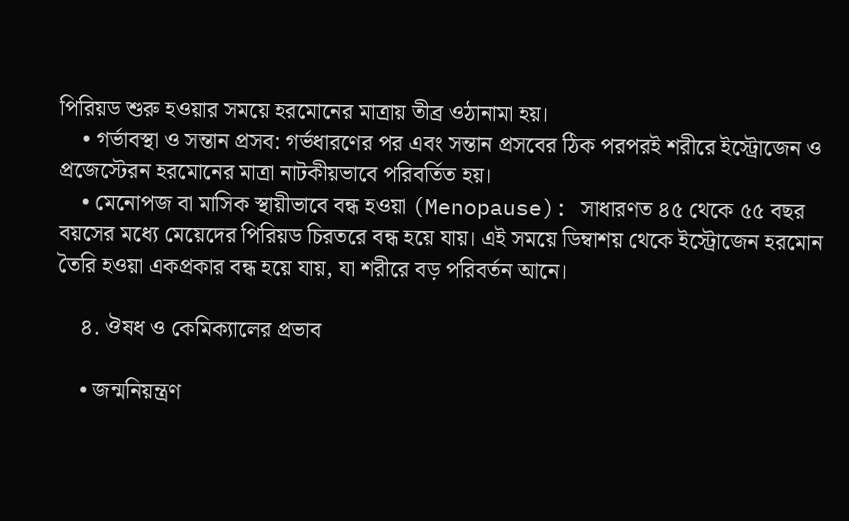পিরিয়ড শুরু হওয়ার সময়ে হরমোনের মাত্রায় তীব্র ওঠানামা হয়।
    • গর্ভাবস্থা ও সন্তান প্রসব: গর্ভধারণের পর এবং সন্তান প্রসবের ঠিক পরপরই শরীরে ইস্ট্রোজেন ও প্রজেস্টেরন হরমোনের মাত্রা নাটকীয়ভাবে পরিবর্তিত হয়।
    • মেনোপজ বা মাসিক স্থায়ীভাবে বন্ধ হওয়া (Menopause): সাধারণত ৪৫ থেকে ৫৫ বছর বয়সের মধ্যে মেয়েদের পিরিয়ড চিরতরে বন্ধ হয়ে যায়। এই সময়ে ডিম্বাশয় থেকে ইস্ট্রোজেন হরমোন তৈরি হওয়া একপ্রকার বন্ধ হয়ে যায়, যা শরীরে বড় পরিবর্তন আনে।

    ৪. ঔষধ ও কেমিক্যালের প্রভাব

    • জন্মনিয়ন্ত্রণ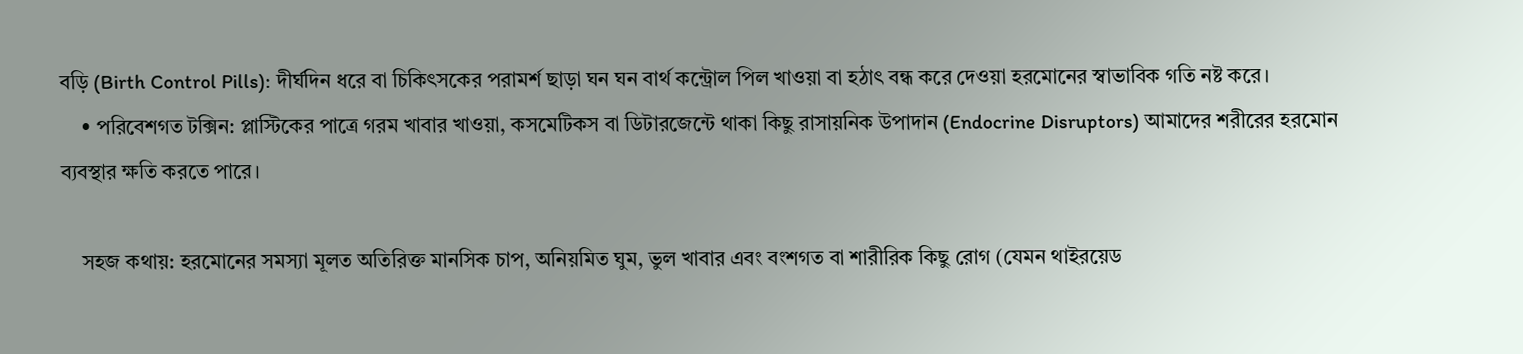বড়ি (Birth Control Pills): দীর্ঘদিন ধরে বা চিকিৎসকের পরামর্শ ছাড়া ঘন ঘন বার্থ কন্ট্রোল পিল খাওয়া বা হঠাৎ বন্ধ করে দেওয়া হরমোনের স্বাভাবিক গতি নষ্ট করে।
    • পরিবেশগত টক্সিন: প্লাস্টিকের পাত্রে গরম খাবার খাওয়া, কসমেটিকস বা ডিটারজেন্টে থাকা কিছু রাসায়নিক উপাদান (Endocrine Disruptors) আমাদের শরীরের হরমোন ব্যবস্থার ক্ষতি করতে পারে।

    সহজ কথায়: হরমোনের সমস্যা মূলত অতিরিক্ত মানসিক চাপ, অনিয়মিত ঘুম, ভুল খাবার এবং বংশগত বা শারীরিক কিছু রোগ (যেমন থাইরয়েড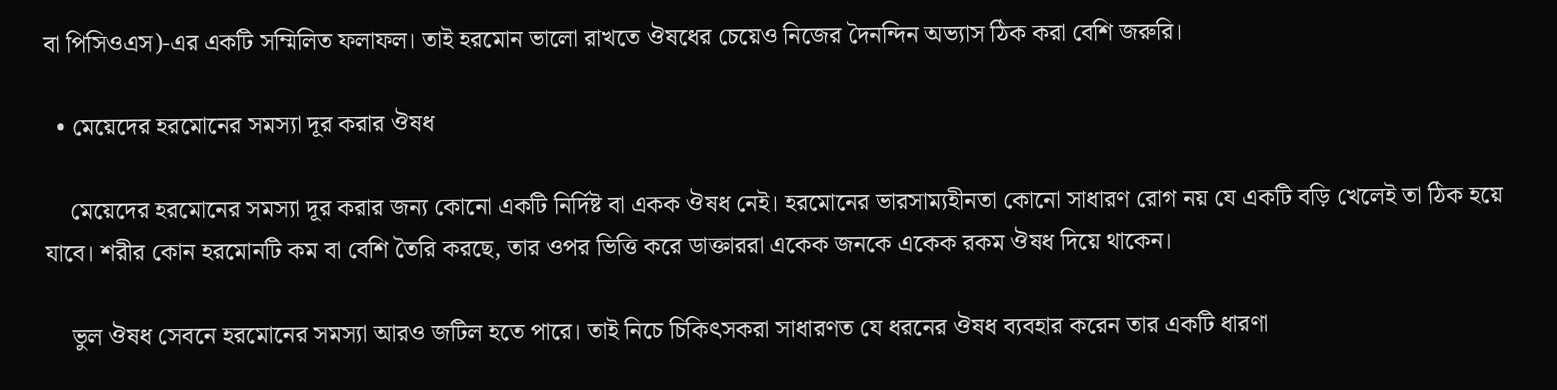বা পিসিওএস)-এর একটি সম্মিলিত ফলাফল। তাই হরমোন ভালো রাখতে ঔষধের চেয়েও নিজের দৈনন্দিন অভ্যাস ঠিক করা বেশি জরুরি।

  • মেয়েদের হরমোনের সমস্যা দূর করার ঔষধ

    মেয়েদের হরমোনের সমস্যা দূর করার জন্য কোনো একটি নির্দিষ্ট বা একক ঔষধ নেই। হরমোনের ভারসাম্যহীনতা কোনো সাধারণ রোগ নয় যে একটি বড়ি খেলেই তা ঠিক হয়ে যাবে। শরীর কোন হরমোনটি কম বা বেশি তৈরি করছে, তার ওপর ভিত্তি করে ডাক্তাররা একেক জনকে একেক রকম ঔষধ দিয়ে থাকেন।

    ভুল ঔষধ সেবনে হরমোনের সমস্যা আরও জটিল হতে পারে। তাই নিচে চিকিৎসকরা সাধারণত যে ধরনের ঔষধ ব্যবহার করেন তার একটি ধারণা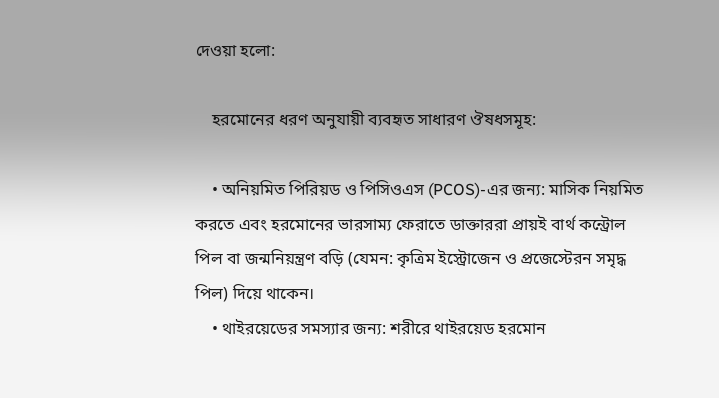দেওয়া হলো:

    হরমোনের ধরণ অনুযায়ী ব্যবহৃত সাধারণ ঔষধসমূহ:

    • অনিয়মিত পিরিয়ড ও পিসিওএস (PCOS)-এর জন্য: মাসিক নিয়মিত করতে এবং হরমোনের ভারসাম্য ফেরাতে ডাক্তাররা প্রায়ই বার্থ কন্ট্রোল পিল বা জন্মনিয়ন্ত্রণ বড়ি (যেমন: কৃত্রিম ইস্ট্রোজেন ও প্রজেস্টেরন সমৃদ্ধ পিল) দিয়ে থাকেন।
    • থাইরয়েডের সমস্যার জন্য: শরীরে থাইরয়েড হরমোন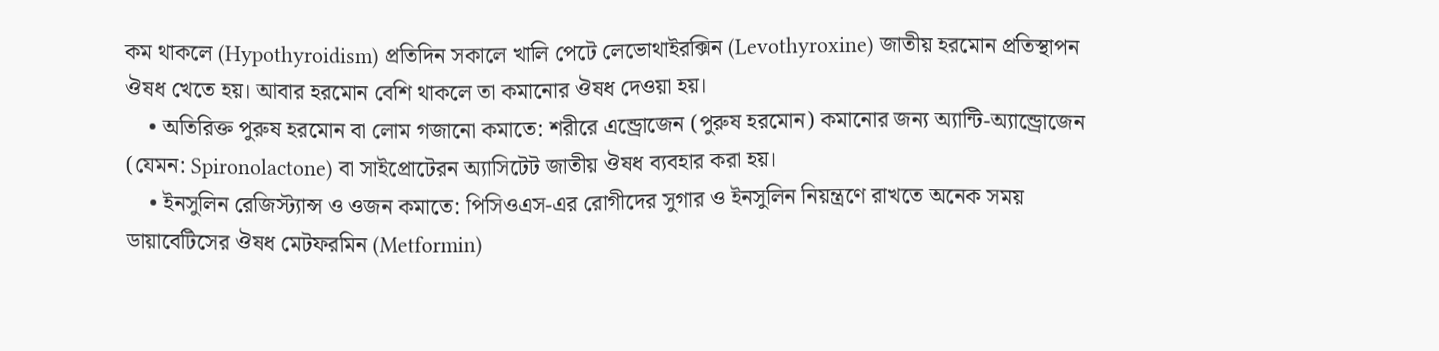কম থাকলে (Hypothyroidism) প্রতিদিন সকালে খালি পেটে লেভোথাইরক্সিন (Levothyroxine) জাতীয় হরমোন প্রতিস্থাপন ঔষধ খেতে হয়। আবার হরমোন বেশি থাকলে তা কমানোর ঔষধ দেওয়া হয়।
    • অতিরিক্ত পুরুষ হরমোন বা লোম গজানো কমাতে: শরীরে এন্ড্রোজেন (পুরুষ হরমোন) কমানোর জন্য অ্যান্টি-অ্যান্ড্রোজেন (যেমন: Spironolactone) বা সাইপ্রোটেরন অ্যাসিটেট জাতীয় ঔষধ ব্যবহার করা হয়।
    • ইনসুলিন রেজিস্ট্যান্স ও ওজন কমাতে: পিসিওএস-এর রোগীদের সুগার ও ইনসুলিন নিয়ন্ত্রণে রাখতে অনেক সময় ডায়াবেটিসের ঔষধ মেটফরমিন (Metformin)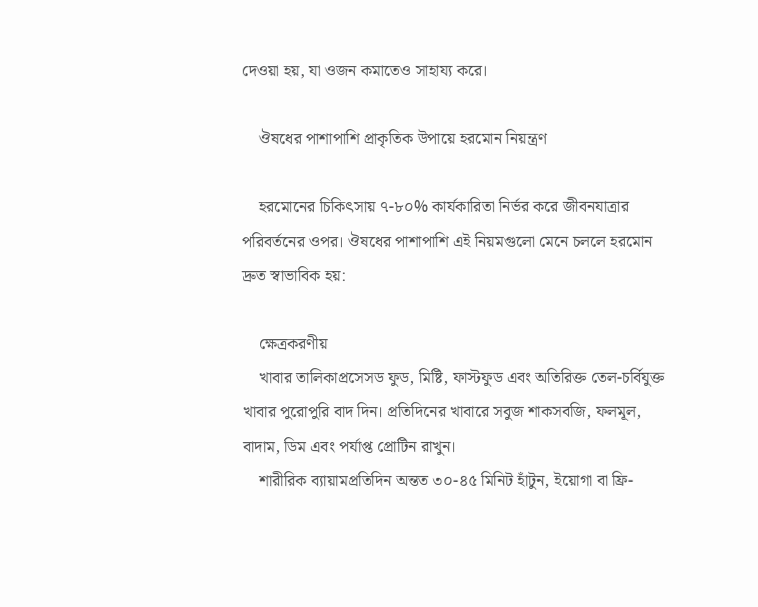দেওয়া হয়, যা ওজন কমাতেও সাহায্য করে।

    ঔষধের পাশাপাশি প্রাকৃতিক উপায়ে হরমোন নিয়ন্ত্রণ

    হরমোনের চিকিৎসায় ৭-৮০% কার্যকারিতা নির্ভর করে জীবনযাত্রার পরিবর্তনের ওপর। ঔষধের পাশাপাশি এই নিয়মগুলো মেনে চললে হরমোন দ্রুত স্বাভাবিক হয়:

    ক্ষেত্রকরণীয়
    খাবার তালিকাপ্রসেসড ফুড, মিষ্টি, ফাস্টফুড এবং অতিরিক্ত তেল-চর্বিযুক্ত খাবার পুরোপুরি বাদ দিন। প্রতিদিনের খাবারে সবুজ শাকসবজি, ফলমূল, বাদাম, ডিম এবং পর্যাপ্ত প্রোটিন রাখুন।
    শারীরিক ব্যায়ামপ্রতিদিন অন্তত ৩০-৪৫ মিনিট হাঁটুন, ইয়োগা বা ফ্রি-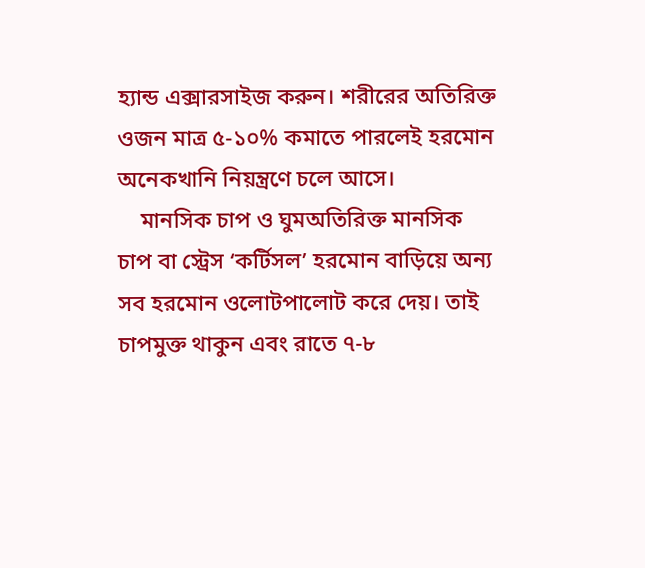হ্যান্ড এক্সারসাইজ করুন। শরীরের অতিরিক্ত ওজন মাত্র ৫-১০% কমাতে পারলেই হরমোন অনেকখানি নিয়ন্ত্রণে চলে আসে।
    মানসিক চাপ ও ঘুমঅতিরিক্ত মানসিক চাপ বা স্ট্রেস ‘কর্টিসল’ হরমোন বাড়িয়ে অন্য সব হরমোন ওলোটপালোট করে দেয়। তাই চাপমুক্ত থাকুন এবং রাতে ৭-৮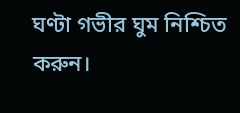ঘণ্টা গভীর ঘুম নিশ্চিত করুন।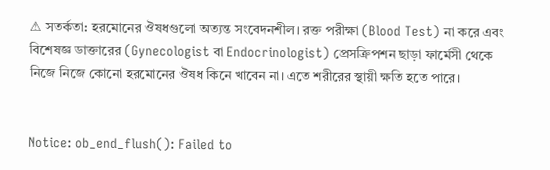⚠ সতর্কতা: হরমোনের ঔষধগুলো অত্যন্ত সংবেদনশীল। রক্ত পরীক্ষা (Blood Test) না করে এবং বিশেষজ্ঞ ডাক্তারের (Gynecologist বা Endocrinologist) প্রেসক্রিপশন ছাড়া ফার্মেসী থেকে নিজে নিজে কোনো হরমোনের ঔষধ কিনে খাবেন না। এতে শরীরের স্থায়ী ক্ষতি হতে পারে।


Notice: ob_end_flush(): Failed to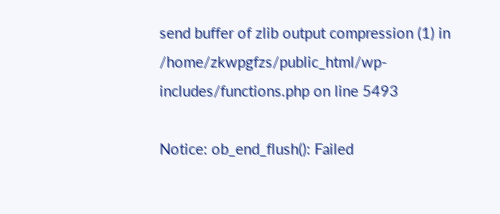send buffer of zlib output compression (1) in /home/zkwpgfzs/public_html/wp-includes/functions.php on line 5493

Notice: ob_end_flush(): Failed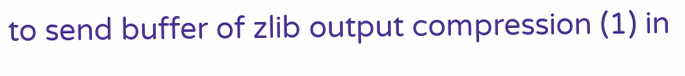to send buffer of zlib output compression (1) in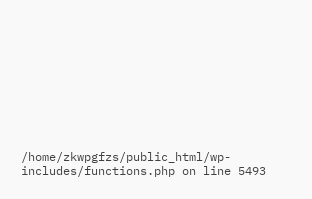/home/zkwpgfzs/public_html/wp-includes/functions.php on line 5493